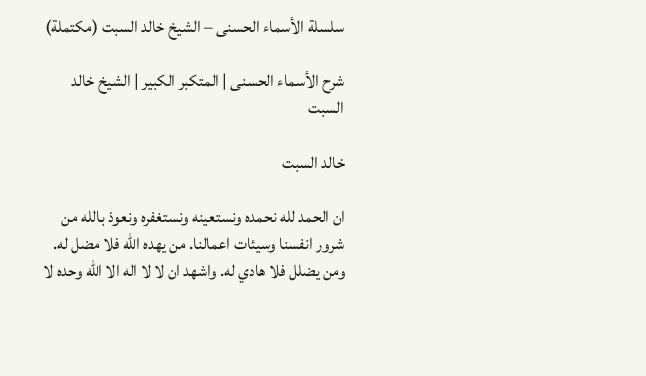سلسلة الأسماء الحسنى – الشيخ خالد السبت (مكتملة)

شرح الأسماء الحسنى | المتكبر الكبير | الشيخ خالد السبت

خالد السبت

ان الحمد لله نحمده ونستعينه ونستغفره ونعوذ بالله من شرور انفسنا وسيئات اعمالنا. من يهده الله فلا مضل له. ومن يضلل فلا هادي له. واشهد ان لا لا اله الا الله وحده لا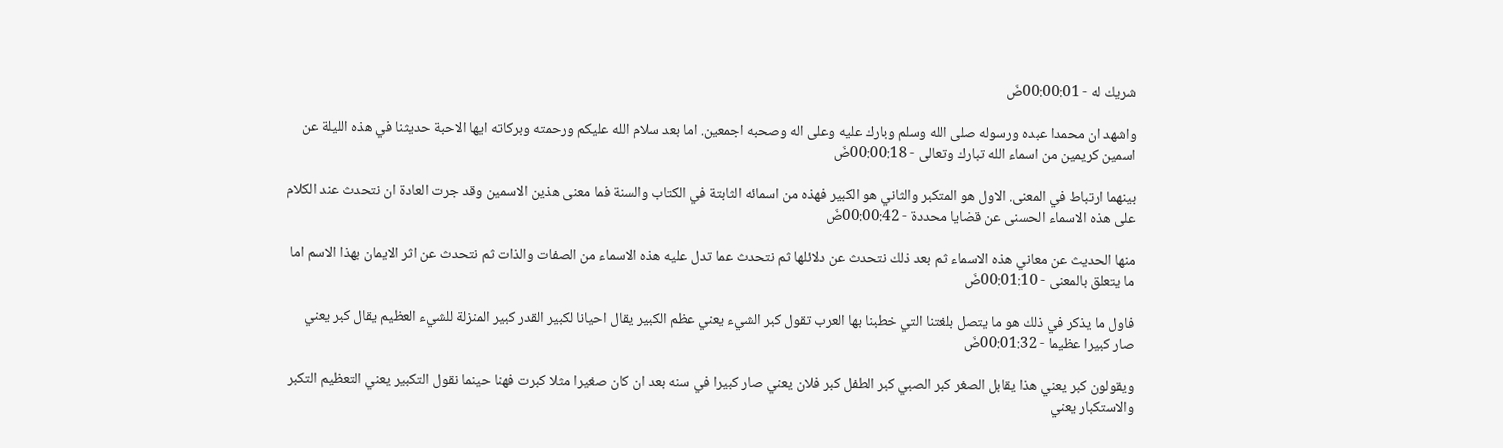شريك له - 00:00:01ضَ

واشهد ان محمدا عبده ورسوله صلى الله وسلم وبارك عليه وعلى اله وصحبه اجمعين. اما بعد سلام الله عليكم ورحمته وبركاته ايها الاحبة حديثنا في هذه الليلة عن اسمين كريمين من اسماء الله تبارك وتعالى - 00:00:18ضَ

بينهما ارتباط في المعنى. الاول هو المتكبر والثاني هو الكبير فهذه من اسمائه الثابتة في الكتاب والسنة فما معنى هذين الاسمين وقد جرت العادة ان نتحدث عند الكلام على هذه الاسماء الحسنى عن قضايا محددة - 00:00:42ضَ

منها الحديث عن معاني هذه الاسماء ثم بعد ذلك نتحدث عن دلائلها ثم نتحدث عما تدل عليه هذه الاسماء من الصفات والذات ثم نتحدث عن اثر الايمان بهذا الاسم اما ما يتعلق بالمعنى - 00:01:10ضَ

فاول ما يذكر في ذلك هو ما يتصل بلغتنا التي خطبنا بها العرب تقول كبر الشيء يعني عظم الكبير يقال احيانا لكبير القدر كبير المنزلة للشيء العظيم يقال كبر يعني صار كبيرا عظيما - 00:01:32ضَ

ويقولون كبر يعني هذا يقابل الصغر كبر الصبي كبر الطفل كبر فلان يعني صار كبيرا في سنه بعد ان كان صغيرا مثلا كبرت فهنا حينما نقول التكبير يعني التعظيم التكبر والاستكبار يعني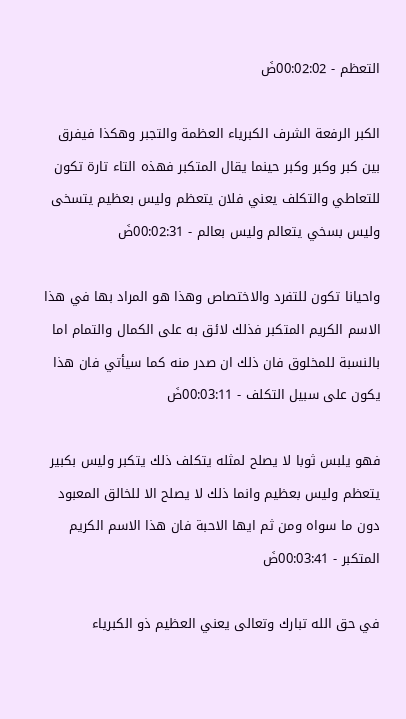التعظم - 00:02:02ضَ

الكبر الرفعة الشرف الكبرياء العظمة والتجبر وهكذا فيفرق بين كبر وكبر وكبر حينما يقال المتكبر فهذه التاء تارة تكون للتعاطي والتكلف يعني فلان يتعظم وليس بعظيم يتسخى وليس بسخي يتعالم وليس بعالم - 00:02:31ضَ

واحيانا تكون للتفرد والاختصاص وهذا هو المراد بها في هذا الاسم الكريم المتكبر فذلك لائق به على الكمال والتمام اما بالنسبة للمخلوق فان ذلك ان صدر منه كما سيأتي فان هذا يكون على سبيل التكلف - 00:03:11ضَ

فهو يلبس ثوبا لا يصلح لمثله يتكلف ذلك يتكبر وليس بكبير يتعظم وليس بعظيم وانما ذلك لا يصلح الا للخالق المعبود دون ما سواه ومن ثم ايها الاحبة فان هذا الاسم الكريم المتكبر - 00:03:41ضَ

في حق الله تبارك وتعالى يعني العظيم ذو الكبرياء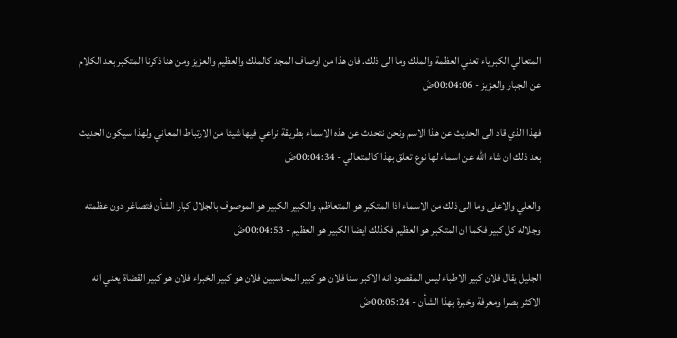المتعالي الكبرياء تعني العظمة والملك وما الى ذلك. فان هذا من اوصاف المجد كالملك والعظيم والعزيز ومن هنا ذكرنا المتكبر بعد الكلام عن الجبار والعزيز - 00:04:06ضَ

فهذا الذي قاد الى الحديث عن هذا الاسم ونحن نتحدث عن هذه الاسماء بطريقة نراعي فيها شيئا من الارتباط المعاني ولهذا سيكون الحديث بعد ذلك ان شاء الله عن اسماء لها نوع تعلق بهذا كالمتعالي - 00:04:34ضَ

والعلي والاعلى وما الى ذلك من الاسماء اذا المتكبر هو المتعاظم. والكبير الكبير هو الموصوف بالجلال كبار الشأن فتصاغر دون عظمته وجلاله كل كبير فكما ان المتكبر هو العظيم فكذلك ايضا الكبير هو العظيم - 00:04:53ضَ

الجليل يقال فلان كبير الاطباء ليس المقصود انه الاكبر سنا فلان هو كبير المحاسبين فلان هو كبير الخبراء فلان هو كبير القضاة يعني انه الاكثر بصرا ومعرفة وخبرة بهذا الشأن - 00:05:24ضَ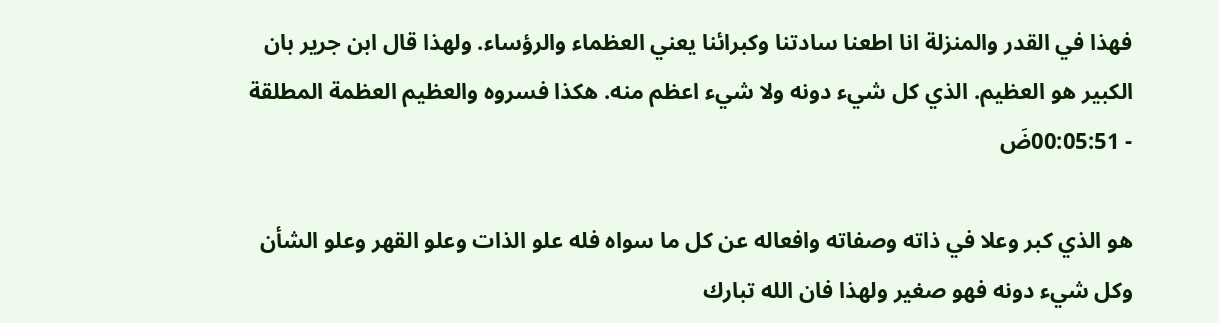فهذا في القدر والمنزلة انا اطعنا سادتنا وكبرائنا يعني العظماء والرؤساء. ولهذا قال ابن جرير بان الكبير هو العظيم. الذي كل شيء دونه ولا شيء اعظم منه. هكذا فسروه والعظيم العظمة المطلقة - 00:05:51ضَ

هو الذي كبر وعلا في ذاته وصفاته وافعاله عن كل ما سواه فله علو الذات وعلو القهر وعلو الشأن وكل شيء دونه فهو صغير ولهذا فان الله تبارك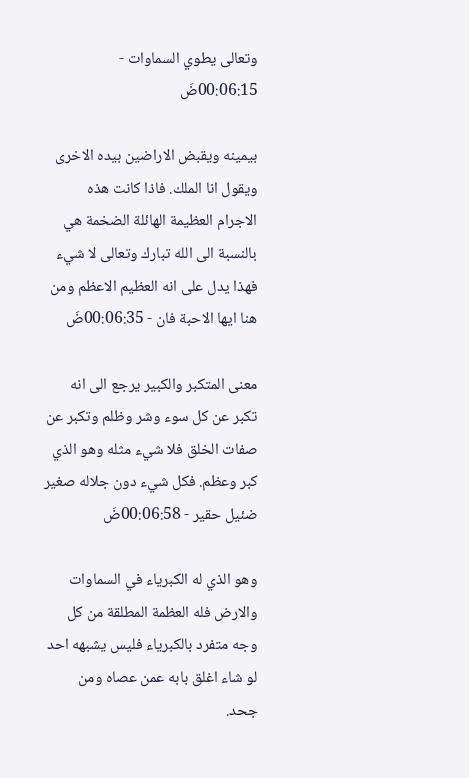وتعالى يطوي السماوات - 00:06:15ضَ

بيمينه ويقبض الاراضين بيده الاخرى ويقول انا الملك. فاذا كانت هذه الاجرام العظيمة الهائلة الضخمة هي بالنسبة الى الله تبارك وتعالى لا شيء فهذا يدل على انه العظيم الاعظم ومن هنا ايها الاحبة فان - 00:06:35ضَ

معنى المتكبر والكبير يرجع الى انه تكبر عن كل سوء وشر وظلم وتكبر عن صفات الخلق فلا شيء مثله وهو الذي كبر وعظم. فكل شيء دون جلاله صغير ضئيل حقير - 00:06:58ضَ

وهو الذي له الكبرياء في السماوات والارض فله العظمة المطلقة من كل وجه متفرد بالكبرياء فليس يشبهه احد لو شاء اغلق بابه عمن عصاه ومن جحد.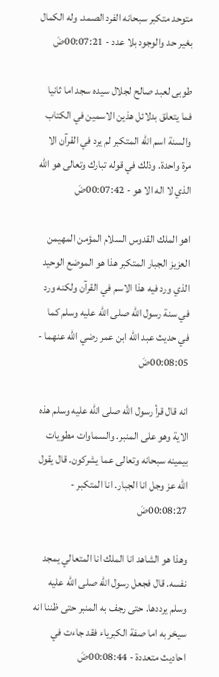متوحد متكبر سبحانه الفرد الصمد. وله الكمال بغير حد والوجود بلا عدد - 00:07:21ضَ

طوبى لعبد صالح لجلال سيده سجد اما ثانيا فما يتعلق بدلائل هذين الاسمين في الكتاب والسنة اسم الله المتكبر لم يرد في القرآن الا مرة واحدة. وذلك في قوله تبارك وتعالى هو الله الذي لا اله الا هو - 00:07:42ضَ

اهو الملك القدوس السلام المؤمن المهيمن العزيز الجبار المتكبر هذا هو الموضع الوحيد الذي ورد فيه هذا الاسم في القرآن ولكنه ورد في سنة رسول الله صلى الله عليه وسلم كما في حديث عبد الله ابن عمر رضي الله عنهما - 00:08:05ضَ

انه قال قرأ رسول الله صلى الله عليه وسلم هذه الاية وهو على المنبر. والسماوات مطويات بيمينه سبحانه وتعالى عما يشركون. قال يقول الله عز وجل انا الجبار. انا المتكبر - 00:08:27ضَ

وهذا هو الشاهد انا الملك انا المتعالي يمجد نفسه. قال فجعل رسول الله صلى الله عليه وسلم يرددها. حتى رجف به المنبر حتى ظننا انه سيخر به اما صفة الكبرياء فقد جاءت في احاديث متعددة - 00:08:44ضَ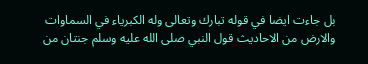بل جاءت ايضا في قوله تبارك وتعالى وله الكبرياء في السماوات والارض من الاحاديث قول النبي صلى الله عليه وسلم جنتان من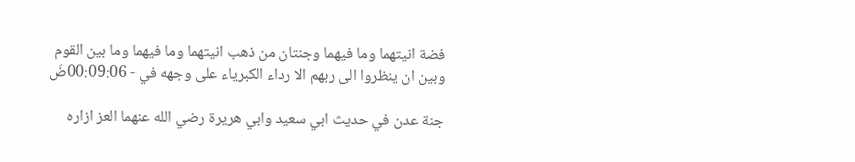فضة انيتهما وما فيهما وجنتان من ذهب انيتهما وما فيهما وما بين القوم وبين ان ينظروا الى ربهم الا رداء الكبرياء على وجهه في - 00:09:06ضَ

جنة عدن في حديث ابي سعيد وابي هريرة رضي الله عنهما العز ازاره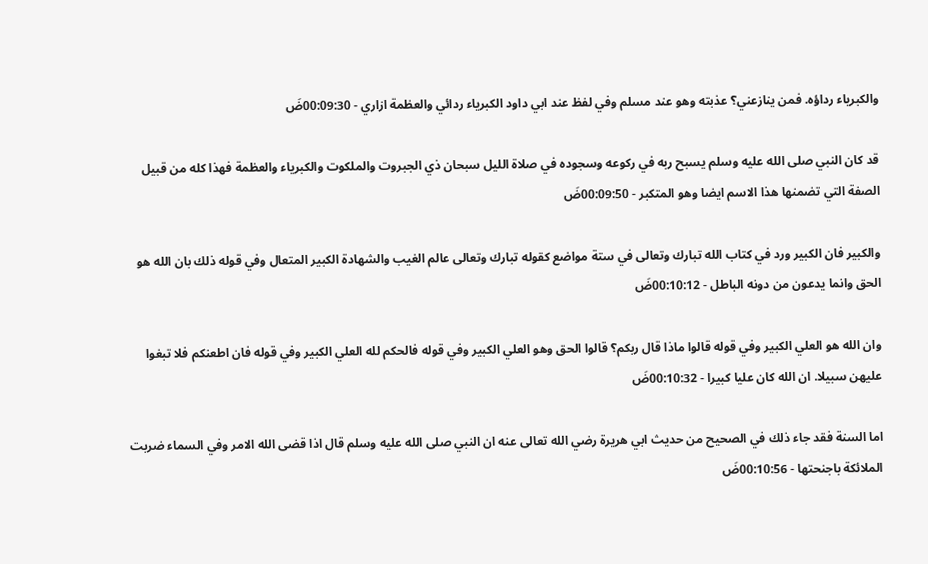والكبرياء رداؤه. فمن ينازعني؟ عذبته وهو عند مسلم وفي لفظ عند ابي داود الكبرياء ردائي والعظمة ازاري - 00:09:30ضَ

قد كان النبي صلى الله عليه وسلم يسبح ربه في ركوعه وسجوده في صلاة الليل سبحان ذي الجبروت والملكوت والكبرياء والعظمة فهذا كله من قبيل الصفة التي تضمنها هذا الاسم ايضا وهو المتكبر - 00:09:50ضَ

والكبير فان الكبير ورد في كتاب الله تبارك وتعالى في ستة مواضع كقوله تبارك وتعالى عالم الغيب والشهادة الكبير المتعال وفي قوله ذلك بان الله هو الحق وانما يدعون من دونه الباطل - 00:10:12ضَ

وان الله هو العلي الكبير وفي قوله قالوا ماذا قال ربكم؟ قالوا الحق وهو العلي الكبير وفي قوله فالحكم لله العلي الكبير وفي قوله فان اطعنكم فلا تبغوا عليهن سبيلا. ان الله كان عليا كبيرا - 00:10:32ضَ

اما السنة فقد جاء ذلك في الصحيح من حديث ابي هريرة رضي الله تعالى عنه ان النبي صلى الله عليه وسلم قال اذا قضى الله الامر وفي السماء ضربت الملائكة باجنحتها - 00:10:56ضَ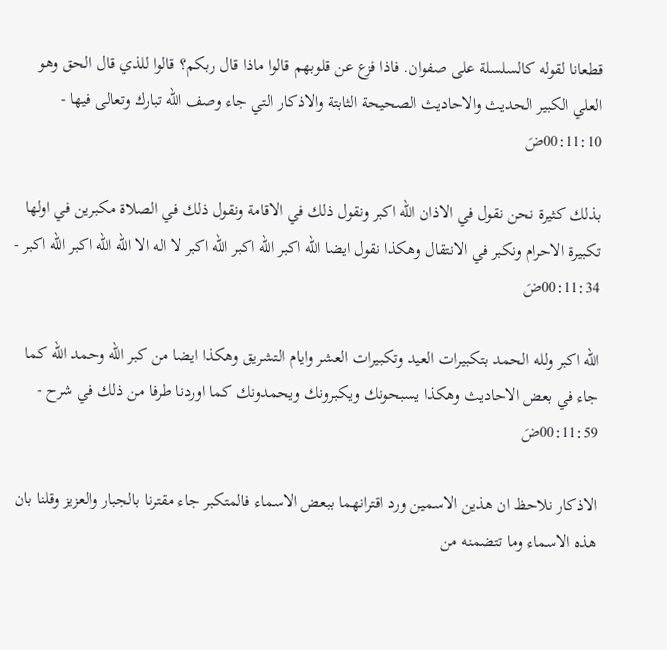قطعانا لقوله كالسلسلة على صفوان. فاذا فزع عن قلوبهم قالوا ماذا قال ربكم؟ قالوا للذي قال الحق وهو العلي الكبير الحديث والاحاديث الصحيحة الثابتة والاذكار التي جاء وصف الله تبارك وتعالى فيها - 00:11:10ضَ

بذلك كثيرة نحن نقول في الاذان الله اكبر ونقول ذلك في الاقامة ونقول ذلك في الصلاة مكبرين في اولها تكبيرة الاحرام ونكبر في الانتقال وهكذا نقول ايضا الله اكبر الله اكبر الله اكبر لا اله الا الله الله اكبر الله اكبر - 00:11:34ضَ

الله اكبر ولله الحمد بتكبيرات العيد وتكبيرات العشر وايام التشريق وهكذا ايضا من كبر الله وحمد الله كما جاء في بعض الاحاديث وهكذا يسبحونك ويكبرونك ويحمدونك كما اوردنا طرفا من ذلك في شرح - 00:11:59ضَ

الاذكار نلاحظ ان هذين الاسمين ورد اقترانهما ببعض الاسماء فالمتكبر جاء مقترنا بالجبار والعزيز وقلنا بان هذه الاسماء وما تتضمنه من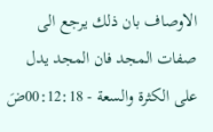الاوصاف بان ذلك يرجع الى صفات المجد فان المجد يدل على الكثرة والسعة - 00:12:18ضَ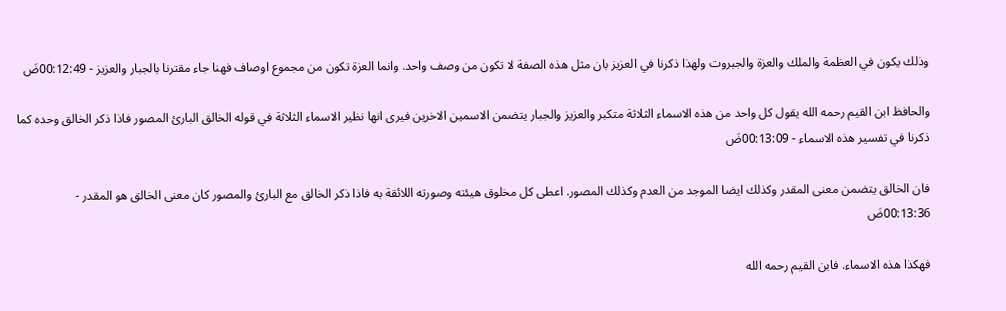وذلك يكون في العظمة والملك والعزة والجبروت ولهذا ذكرنا في العزيز بان مثل هذه الصفة لا تكون من وصف واحد. وانما العزة تكون من مجموع اوصاف فهنا جاء مقترنا بالجبار والعزيز - 00:12:49ضَ

والحافظ ابن القيم رحمه الله يقول كل واحد من هذه الاسماء الثلاثة متكبر والعزيز والجبار يتضمن الاسمين الاخرين فيرى انها نظير الاسماء الثلاثة في قوله الخالق البارئ المصور فاذا ذكر الخالق وحده كما ذكرنا في تفسير هذه الاسماء - 00:13:09ضَ

فان الخالق يتضمن معنى المقدر وكذلك ايضا الموجد من العدم وكذلك المصور. اعطى كل مخلوق هيئته وصورته اللائقة به فاذا ذكر الخالق مع البارئ والمصور كان معنى الخالق هو المقدر - 00:13:36ضَ

فهكذا هذه الاسماء. فابن القيم رحمه الله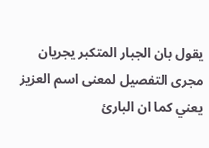يقول بان الجبار المتكبر يجريان مجرى التفصيل لمعنى اسم العزيز يعني كما ان البارئ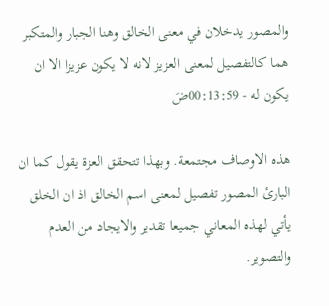والمصور يدخلان في معنى الخالق وهنا الجبار والمتكبر هما كالتفصيل لمعنى العزيز لانه لا يكون عزيزا الا ان يكون له - 00:13:59ضَ

هذه الاوصاف مجتمعة. وبهذا تتحقق العزة يقول كما ان البارئ المصور تفصيل لمعنى اسم الخالق اذ ان الخلق يأتي لهذه المعاني جميعا تقدير والايجاد من العدم والتصوير.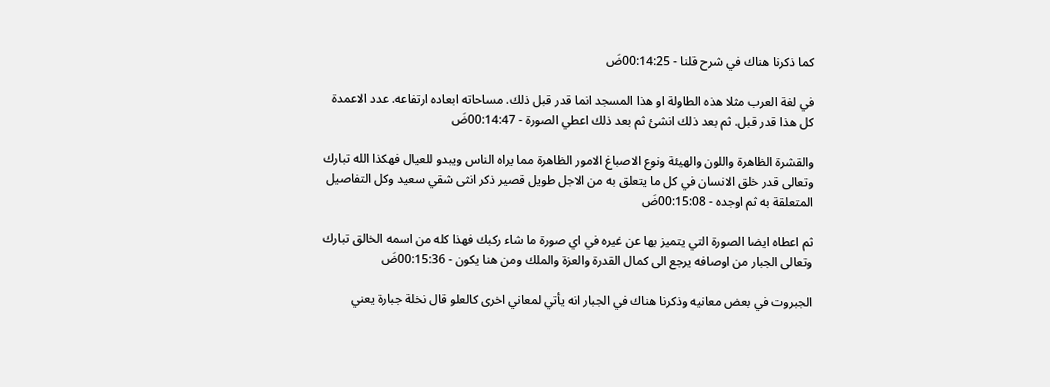كما ذكرنا هناك في شرح قلنا - 00:14:25ضَ

في لغة العرب مثلا هذه الطاولة او هذا المسجد انما قدر قبل ذلك. مساحاته ابعاده ارتفاعه. عدد الاعمدة كل هذا قدر قبل. ثم بعد ذلك انشئ ثم بعد ذلك اعطي الصورة - 00:14:47ضَ

والقشرة الظاهرة واللون والهيئة ونوع الاصباغ الامور الظاهرة مما يراه الناس ويبدو للعيال فهكذا الله تبارك وتعالى قدر خلق الانسان في كل ما يتعلق به من الاجل طويل قصير ذكر انثى شقي سعيد وكل التفاصيل المتعلقة به ثم اوجده - 00:15:08ضَ

ثم اعطاه ايضا الصورة التي يتميز بها عن غيره في اي صورة ما شاء ركبك فهذا كله من اسمه الخالق تبارك وتعالى الجبار من اوصافه يرجع الى كمال القدرة والعزة والملك ومن هنا يكون - 00:15:36ضَ

الجبروت في بعض معانيه وذكرنا هناك في الجبار انه يأتي لمعاني اخرى كالعلو قال نخلة جبارة يعني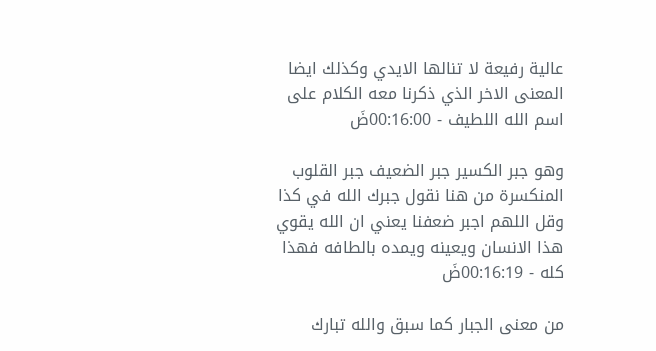عالية رفيعة لا تنالها الايدي وكذلك ايضا المعنى الاخر الذي ذكرنا معه الكلام على اسم الله اللطيف - 00:16:00ضَ

وهو جبر الكسير جبر الضعيف جبر القلوب المنكسرة من هنا نقول جبرك الله في كذا وقل اللهم اجبر ضعفنا يعني ان الله يقوي هذا الانسان ويعينه ويمده بالطافه فهذا كله - 00:16:19ضَ

من معنى الجبار كما سبق والله تبارك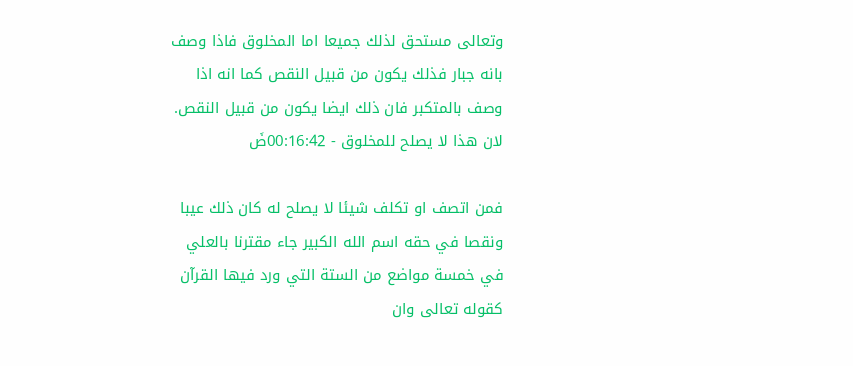وتعالى مستحق لذلك جميعا اما المخلوق فاذا وصف بانه جبار فذلك يكون من قبيل النقص كما انه اذا وصف بالمتكبر فان ذلك ايضا يكون من قبيل النقص. لان هذا لا يصلح للمخلوق - 00:16:42ضَ

فمن اتصف او تكلف شيئا لا يصلح له كان ذلك عيبا ونقصا في حقه اسم الله الكبير جاء مقترنا بالعلي في خمسة مواضع من الستة التي ورد فيها القرآن كقوله تعالى وان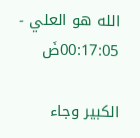الله هو العلي - 00:17:05ضَ

الكبير وجاء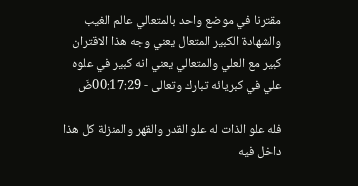مقترنا في موضع واحد بالمتعالي عالم الغيب والشهادة الكبير المتعال يعني وجه هذا الاقتران كبير مع العلي والمتعالي يعني انه كبير في علوه علي في كبريائه تبارك وتعالى - 00:17:29ضَ

فله علو الذات له علو القدر والقهر والمنزلة كل هذا داخل فيه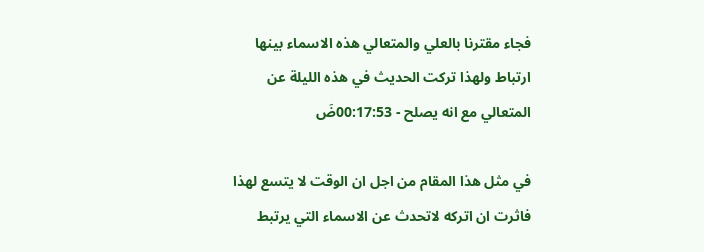فجاء مقترنا بالعلي والمتعالي هذه الاسماء بينها ارتباط ولهذا تركت الحديث في هذه الليلة عن المتعالي مع انه يصلح - 00:17:53ضَ

في مثل هذا المقام من اجل ان الوقت لا يتسع لهذا فاثرت ان اتركه لاتحدث عن الاسماء التي يرتبط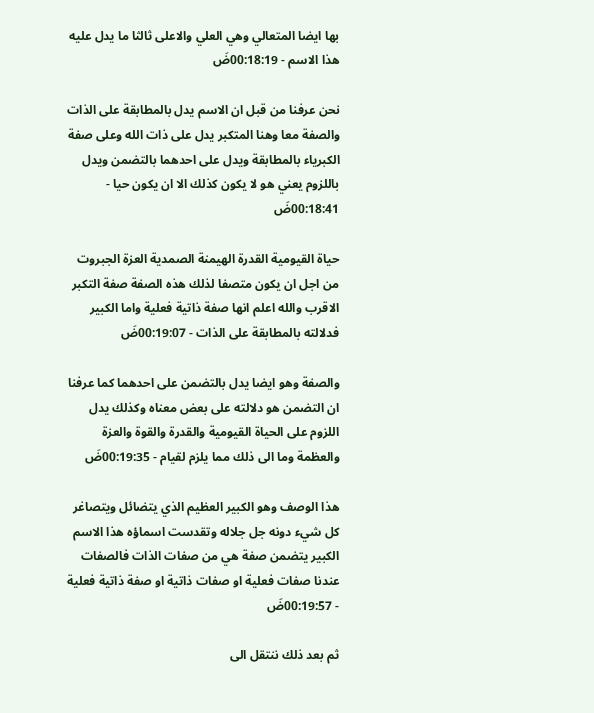بها ايضا المتعالي وهي العلي والاعلى ثالثا ما يدل عليه هذا الاسم - 00:18:19ضَ

نحن عرفنا من قبل ان الاسم يدل بالمطابقة على الذات والصفة معا وهنا المتكبر يدل على ذات الله وعلى صفة الكبرياء بالمطابقة ويدل على احدهما بالتضمن ويدل باللزوم يعني هو لا يكون كذلك الا ان يكون حيا - 00:18:41ضَ

حياة القيومية القدرة الهيمنة الصمدية العزة الجبروت من اجل ان يكون متصفا لذلك هذه الصفة صفة التكبر الاقرب والله اعلم انها صفة ذاتية فعلية واما الكبير فدلالته بالمطابقة على الذات - 00:19:07ضَ

والصفة وهو ايضا يدل بالتضمن على احدهما كما عرفنا ان التضمن هو دلالته على بعض معناه وكذلك يدل اللزوم على الحياة القيومية والقدرة والقوة والعزة والعظمة وما الى ذلك مما يلزم لقيام - 00:19:35ضَ

هذا الوصف وهو الكبير العظيم الذي يتضائل ويتصاغر كل شيء دونه جل جلاله وتقدست اسماؤه هذا الاسم الكبير يتضمن صفة هي من صفات الذات فالصفات عندنا صفات فعلية او صفات ذاتية او صفة ذاتية فعلية - 00:19:57ضَ

ثم بعد ذلك ننتقل الى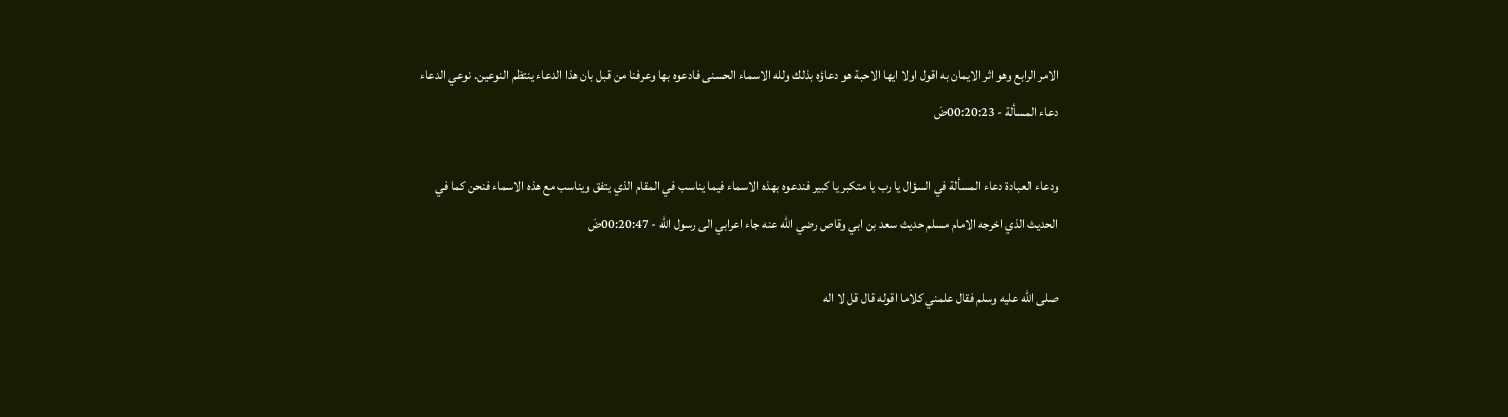الامر الرابع وهو اثر الايمان به اقول اولا ايها الاحبة هو دعاؤه بذلك ولله الاسماء الحسنى فادعوه بها وعرفنا من قبل بان هذا الدعاء ينتظم النوعين. نوعي الدعاء دعاء المسألة - 00:20:23ضَ

ودعاء العبادة دعاء المسألة في السؤال يا رب يا متكبر يا كبير فندعوه بهذه الاسماء فيما يناسب في المقام الذي يتفق ويناسب مع هذه الاسماء فنحن كما في الحديث الذي اخرجه الامام مسلم حديث سعد بن ابي وقاص رضي الله عنه جاء اعرابي الى رسول الله - 00:20:47ضَ

صلى الله عليه وسلم فقال علمني كلاما اقوله قال قل لا اله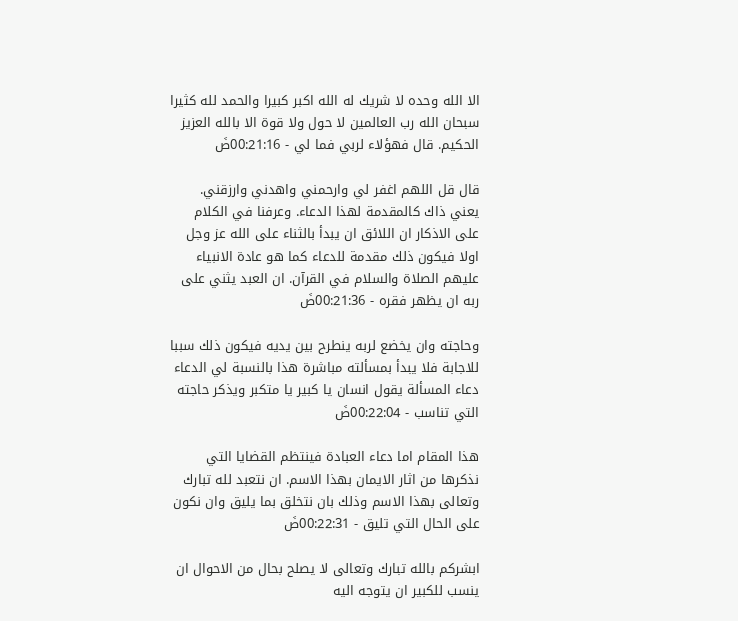الا الله وحده لا شريك له الله اكبر كبيرا والحمد لله كثيرا سبحان الله رب العالمين لا حول ولا قوة الا بالله العزيز الحكيم. قال فهؤلاء لربي فما لي - 00:21:16ضَ

قال قل اللهم اغفر لي وارحمني واهدني وارزقني. يعني ذاك كالمقدمة لهذا الدعاء. وعرفنا في الكلام على الاذكار ان اللائق ان يبدأ بالثناء على الله عز وجل اولا فيكون ذلك مقدمة للدعاء كما هو عادة الانبياء عليهم الصلاة والسلام في القرآن. ان العبد يثني على ربه ان يظهر فقره - 00:21:36ضَ

وحاجته وان يخضع لربه ينطرح بين يديه فيكون ذلك سببا للاجابة فلا يبدأ بمسألته مباشرة هذا بالنسبة لي الدعاء دعاء المسألة يقول انسان يا كبير يا متكبر ويذكر حاجته التي تناسب - 00:22:04ضَ

هذا المقام اما دعاء العبادة فينتظم القضايا التي نذكرها من اثار الايمان بهذا الاسم. ان نتعبد لله تبارك وتعالى بهذا الاسم وذلك بان نتخلق بما يليق وان نكون على الحال التي تليق - 00:22:31ضَ

ابشركم بالله تبارك وتعالى لا يصلح بحال من الاحوال ان ينسب للكبير ان يتوجه اليه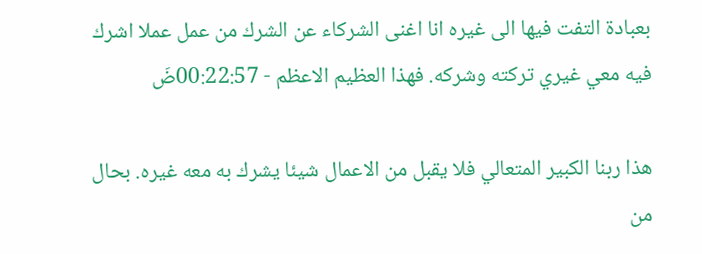بعبادة التفت فيها الى غيره انا اغنى الشركاء عن الشرك من عمل عملا اشرك فيه معي غيري تركته وشركه. فهذا العظيم الاعظم - 00:22:57ضَ

هذا ربنا الكبير المتعالي فلا يقبل من الاعمال شيئا يشرك به معه غيره. بحال من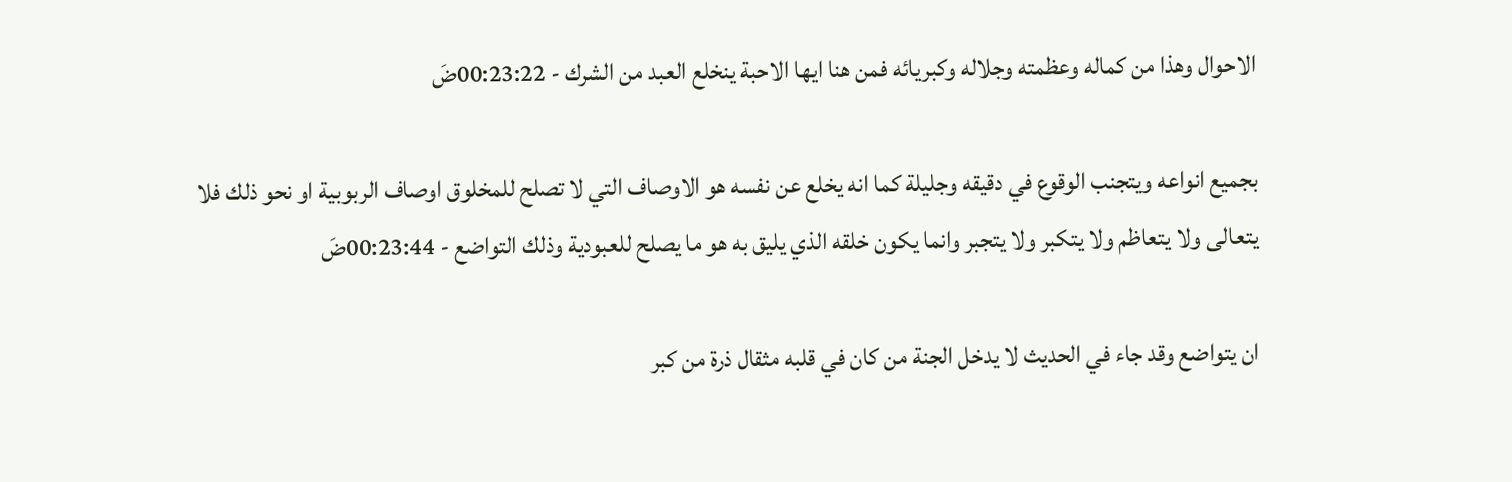الاحوال وهذا من كماله وعظمته وجلاله وكبريائه فمن هنا ايها الاحبة ينخلع العبد من الشرك - 00:23:22ضَ

بجميع انواعه ويتجنب الوقوع في دقيقه وجليلة كما انه يخلع عن نفسه هو الاوصاف التي لا تصلح للمخلوق اوصاف الربوبية او نحو ذلك فلا يتعالى ولا يتعاظم ولا يتكبر ولا يتجبر وانما يكون خلقه الذي يليق به هو ما يصلح للعبودية وذلك التواضع - 00:23:44ضَ

ان يتواضع وقد جاء في الحديث لا يدخل الجنة من كان في قلبه مثقال ذرة من كبر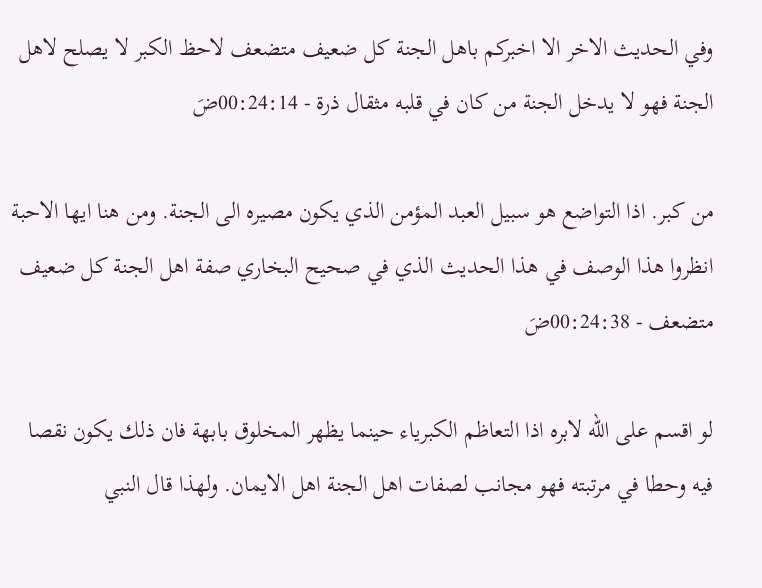وفي الحديث الاخر الا اخبركم باهل الجنة كل ضعيف متضعف لاحظ الكبر لا يصلح لاهل الجنة فهو لا يدخل الجنة من كان في قلبه مثقال ذرة - 00:24:14ضَ

من كبر. اذا التواضع هو سبيل العبد المؤمن الذي يكون مصيره الى الجنة. ومن هنا ايها الاحبة انظروا هذا الوصف في هذا الحديث الذي في صحيح البخاري صفة اهل الجنة كل ضعيف متضعف - 00:24:38ضَ

لو اقسم على الله لابره اذا التعاظم الكبرياء حينما يظهر المخلوق بابهة فان ذلك يكون نقصا فيه وحطا في مرتبته فهو مجانب لصفات اهل الجنة اهل الايمان. ولهذا قال النبي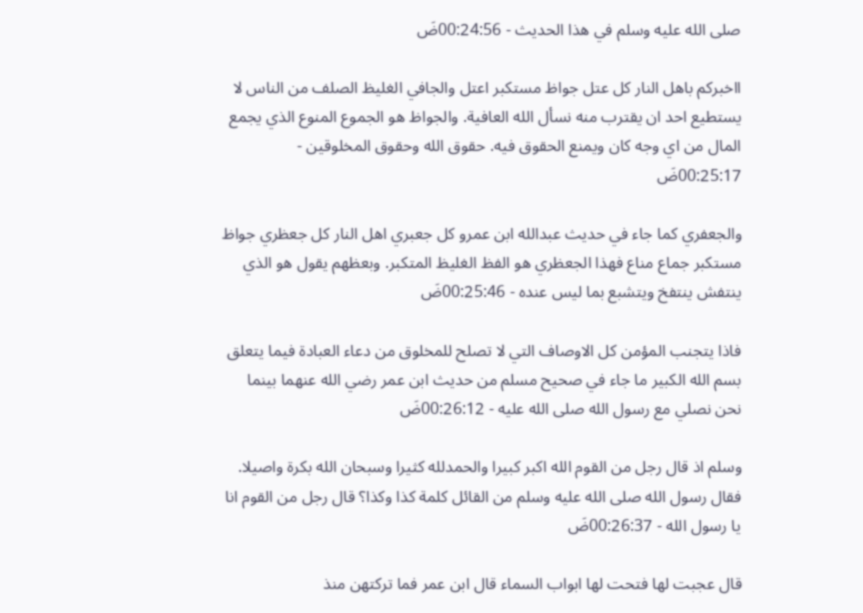صلى الله عليه وسلم في هذا الحديث - 00:24:56ضَ

ااخبركم باهل النار كل عتل جواظ مستكبر اعتل والجافي الغليظ الصلف من الناس لا يستطيع احد ان يقترب منه نسأل الله العافية. والجواظ هو الجموع المنوع الذي يجمع المال من اي وجه كان ويمنع الحقوق فيه. حقوق الله وحقوق المخلوقين - 00:25:17ضَ

والجعفري كما جاء في حديث عبدالله ابن عمرو كل جعبري اهل النار كل جعظري جواظ مستكبر جماع مناع فهذا الجعظري هو الفظ الغليظ المتكبر. وبعظهم يقول هو الذي ينتفش ينتفخ ويتشبع بما ليس عنده - 00:25:46ضَ

فاذا يتجنب المؤمن كل الاوصاف التي لا تصلح للمخلوق من دعاء العبادة فيما يتعلق بسم الله الكبير ما جاء في صحيح مسلم من حديث ابن عمر رضي الله عنهما بينما نحن نصلي مع رسول الله صلى الله عليه - 00:26:12ضَ

وسلم اذ قال رجل من القوم الله اكبر كبيرا والحمدلله كثيرا وسبحان الله بكرة واصيلا. فقال رسول الله صلى الله عليه وسلم من القائل كلمة كذا وكذا؟ قال رجل من القوم انا يا رسول الله - 00:26:37ضَ

قال عجبت لها فتحت لها ابواب السماء قال ابن عمر فما تركتهن منذ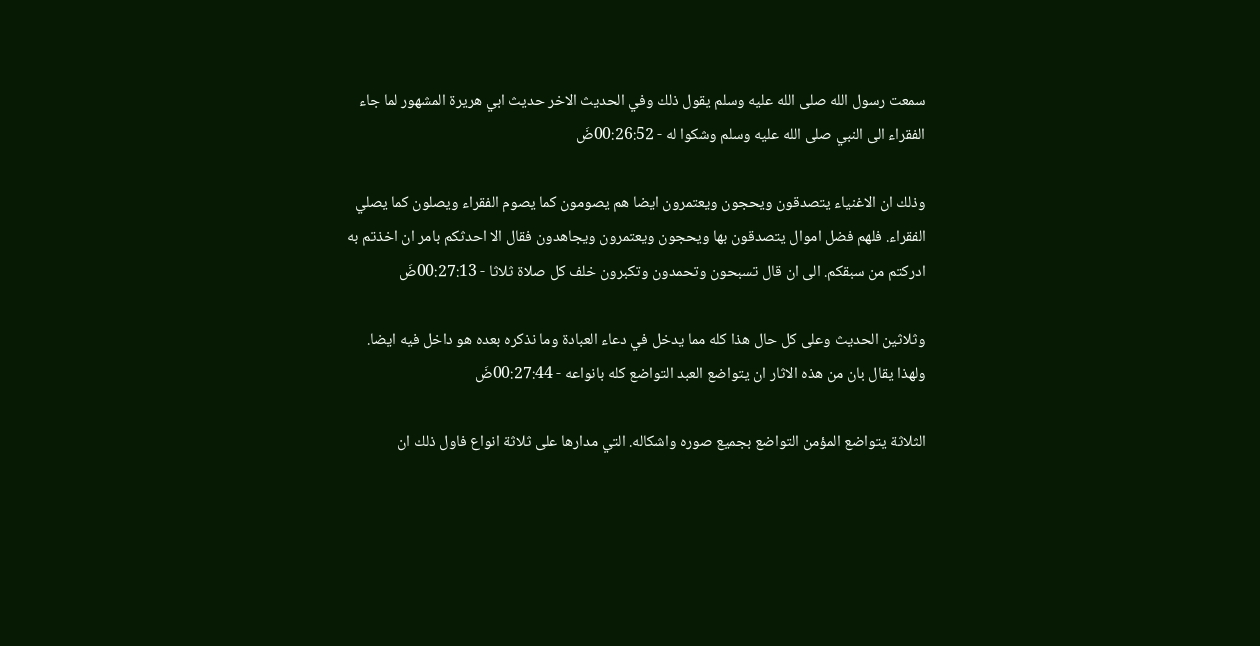سمعت رسول الله صلى الله عليه وسلم يقول ذلك وفي الحديث الاخر حديث ابي هريرة المشهور لما جاء الفقراء الى النبي صلى الله عليه وسلم وشكوا له - 00:26:52ضَ

وذلك ان الاغنياء يتصدقون ويحجون ويعتمرون ايضا هم يصومون كما يصوم الفقراء ويصلون كما يصلي الفقراء. فلهم فضل اموال يتصدقون بها ويحجون ويعتمرون ويجاهدون فقال الا احدثكم بامر ان اخذتم به ادركتم من سبقكم. الى ان قال تسبحون وتحمدون وتكبرون خلف كل صلاة ثلاثا - 00:27:13ضَ

وثلاثين الحديث وعلى كل حال هذا كله مما يدخل في دعاء العبادة وما نذكره بعده هو داخل فيه ايضا. ولهذا يقال بان من هذه الاثار ان يتواضع العبد التواضع كله بانواعه - 00:27:44ضَ

الثلاثة يتواضع المؤمن التواضع بجميع صوره واشكاله. التي مدارها على ثلاثة انواع فاول ذلك ان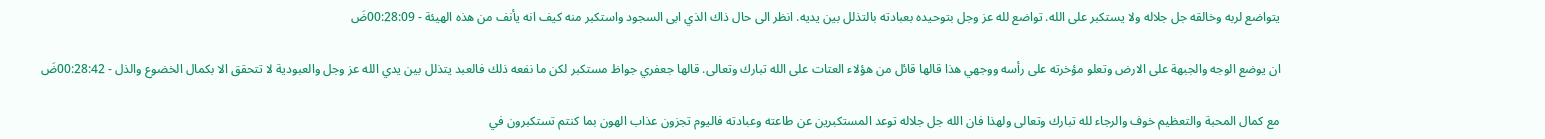يتواضع لربه وخالقه جل جلاله ولا يستكبر على الله. تواضع لله عز وجل بتوحيده بعبادته بالتذلل بين يديه. انظر الى حال ذاك الذي ابى السجود واستكبر منه كيف انه يأنف من هذه الهيئة - 00:28:09ضَ

ان يوضع الوجه والجبهة على الارض وتعلو مؤخرته على رأسه ووجهي هذا قالها قائل من هؤلاء العتات على الله تبارك وتعالى. قالها جعفري جواظ مستكبر لكن ما نفعه ذلك فالعبد يتذلل بين يدي الله عز وجل والعبودية لا تتحقق الا بكمال الخضوع والذل - 00:28:42ضَ

مع كمال المحبة والتعظيم خوف والرجاء لله تبارك وتعالى ولهذا فان الله جل جلاله توعد المستكبرين عن طاعته وعبادته فاليوم تجزون عذاب الهون بما كنتم تستكبرون في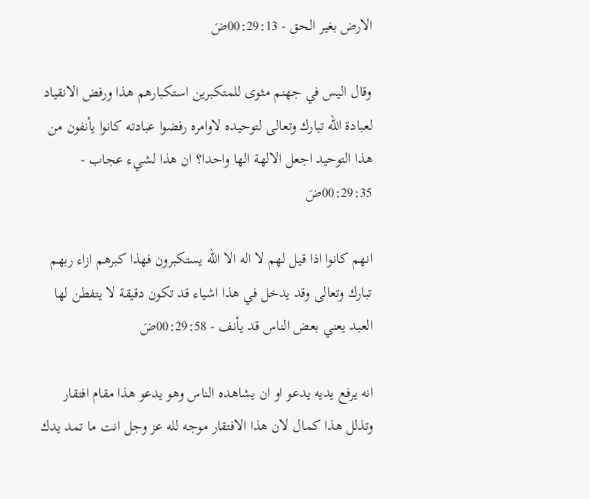الارض بغير الحق - 00:29:13ضَ

وقال اليس في جهنم مثوى للمتكبرين استكبارهم هذا ورفض الانقياد لعبادة الله تبارك وتعالى لتوحيده لاوامره رفضوا عبادته كانوا يأنفون من هذا التوحيد اجعل الالهة الها واحدا؟ ان هذا لشيء عجاب - 00:29:35ضَ

انهم كانوا اذا قيل لهم لا اله الا الله يستكبرون فهذا كبرهم ازاء ربهم تبارك وتعالى وقد يدخل في هذا اشياء قد تكون دقيقة لا يتفطن لها العبد يعني بعض الناس قد يأنف - 00:29:58ضَ

انه يرفع يديه يدعو او ان يشاهده الناس وهو يدعو هذا مقام افتقار وتذلل هذا كمال لان هذا الافتقار موجه لله عز وجل انت ما تمد يدك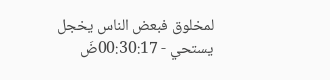لمخلوق فبعض الناس يخجل يستحي - 00:30:17ضَ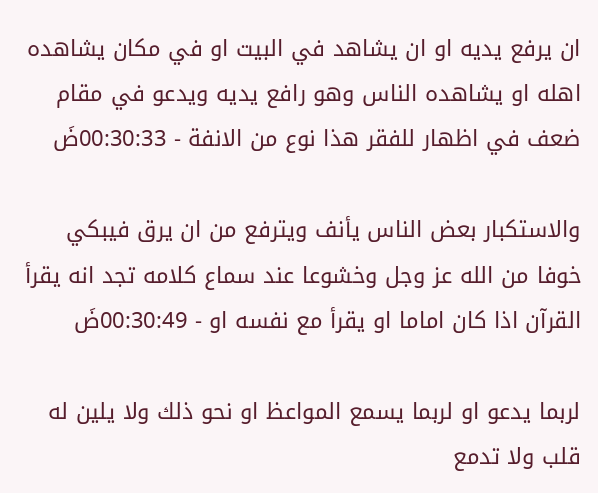ان يرفع يديه او ان يشاهد في البيت او في مكان يشاهده اهله او يشاهده الناس وهو رافع يديه ويدعو في مقام ضعف في اظهار للفقر هذا نوع من الانفة - 00:30:33ضَ

والاستكبار بعض الناس يأنف ويترفع من ان يرق فيبكي خوفا من الله عز وجل وخشوعا عند سماع كلامه تجد انه يقرأ القرآن اذا كان اماما او يقرأ مع نفسه او - 00:30:49ضَ

لربما يدعو او لربما يسمع المواعظ او نحو ذلك ولا يلين له قلب ولا تدمع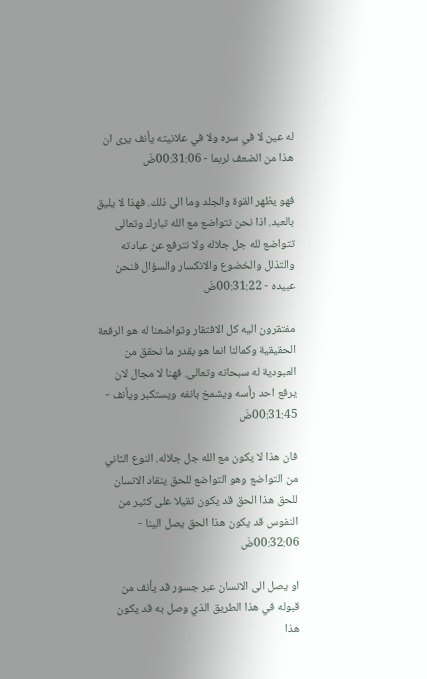له عين لا في سره ولا في علانيته يأنف يرى ان هذا من الضعف لربما - 00:31:06ضَ

فهو يظهر القوة والجلد وما الى ذلك. فهذا لا يليق بالعبد. اذا نحن نتواضع مع الله تبارك وتعالى تتواضع لله جل جلاله ولا نترفع عن عبادته والتذلل والخضوع والانكسار والسؤال فنحن عبيده - 00:31:22ضَ

مفتقرون اليه كل الافتقار وتواضعنا له هو الرفعة الحقيقية وكمالنا انما هو بقدر ما نحقق من العبودية له سبحانه وتعالى. فهنا لا مجال لان يرفع احد رأسه ويشمخ بانفه ويستكبر ويأنف - 00:31:45ضَ

فان هذا لا يكون مع الله جل جلاله. النوع الثاني من التواضع وهو التواضع للحق ينقاد الانسان للحق هذا الحق قد يكون ثقيلا على كثير من النفوس قد يكون هذا الحق يصل الينا - 00:32:06ضَ

او يصل الى الانسان عبر جسور قد يأنف من قبوله في هذا الطريق الذي وصل به قد يكون هذا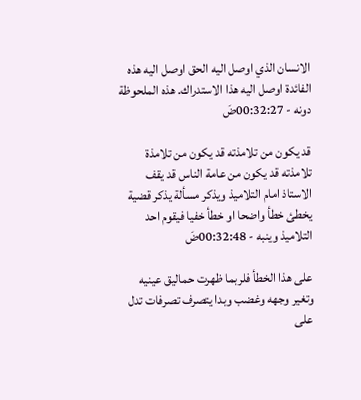الانسان الذي اوصل اليه الحق اوصل اليه هذه الفائدة اوصل اليه هذا الاستدراك. هذه الملحوظة دونه - 00:32:27ضَ

قد يكون من تلامذته قد يكون من تلامذة تلامذته قد يكون من عامة الناس قد يقف الاستاذ امام التلاميذ ويذكر مسألة يذكر قضية يخطئ خطأ واضحا او خطأ خفيا فيقوم احد التلاميذ وينبه - 00:32:48ضَ

على هذا الخطأ فلربما ظهرت حماليق عينيه وتغير وجهه وغضب وبدا يتصرف تصرفات تدل على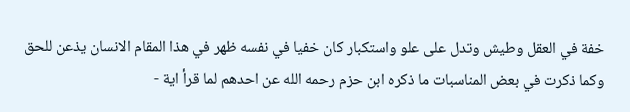خفة في العقل وطيش وتدل على علو واستكبار كان خفيا في نفسه ظهر في هذا المقام الانسان يذعن للحق وكما ذكرت في بعض المناسبات ما ذكره ابن حزم رحمه الله عن احدهم لما قرأ اية -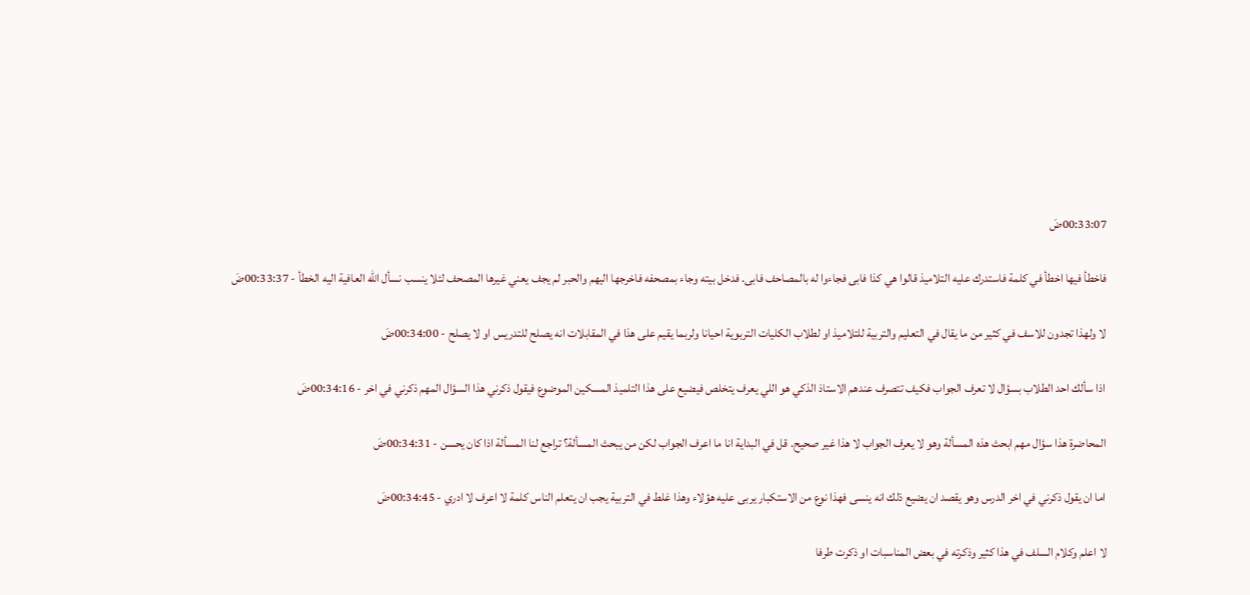00:33:07ضَ

فاخطأ فيها اخطأ في كلمة فاستدرك عليه التلاميذ قالوا هي كذا فابى فجاءوا له بالمصاحف فابى. فدخل بيته وجاء بمصحفه فاخرجها اليهم والحبر لم يجف يعني غيرها المصحف لئلا ينسب نسأل الله العافية اليه الخطأ - 00:33:37ضَ

لا ولهذا تجدون للاسف في كثير من ما يقال في التعليم والتربية للتلاميذ او لطلاب الكليات التربوية احيانا ولربما يقيم على هذا في المقابلات انه يصلح للتدريس او لا يصلح - 00:34:00ضَ

اذا سألك احد الطلاب بسؤال لا تعرف الجواب فكيف تتصرف عندهم الاستاذ الذكي هو اللي يعرف يتخلص فيضيع على هذا التلميذ المسكين الموضوع فيقول ذكرني هذا السؤال المهم ذكرني في اخر - 00:34:16ضَ

المحاضرة هذا سؤال مهم ابحث هذه المسألة وهو لا يعرف الجواب لا هذا غير صحيح. قل في البداية انا ما اعرف الجواب لكن من يبحث المسألة؟ تراجع لنا المسألة اذا كان يحسن - 00:34:31ضَ

اما ان يقول ذكرني في اخر الدرس وهو يقصد ان يضيع ذلك انه ينسى فهذا نوع من الاستكبار يربى عليه هؤلاء وهذا غلط في التربية يجب ان يتعلم الناس كلمة لا اعرف لا ادري - 00:34:45ضَ

لا اعلم وكلام السلف في هذا كثير وذكرته في بعض المناسبات او ذكرت طرفا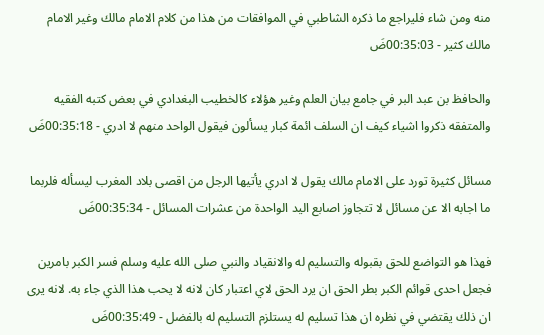منه ومن شاء فليراجع ما ذكره الشاطبي في الموافقات من هذا من كلام الامام مالك وغير الامام مالك كثير - 00:35:03ضَ

والحافظ بن عبد البر في جامع بيان العلم وغير هؤلاء كالخطيب البغدادي في بعض كتبه الفقيه والمتفقه ذكروا اشياء كيف ان السلف ائمة كبار يسألون فيقول الواحد منهم لا ادري - 00:35:18ضَ

مسائل كثيرة تورد على الامام مالك يقول لا ادري يأتيها الرجل من اقصى بلاد المغرب ليسأله فلربما ما اجابه الا عن مسائل لا تتجاوز اصابع اليد الواحدة من عشرات المسائل - 00:35:34ضَ

فهذا هو التواضع للحق بقبوله والتسليم له والانقياد والنبي صلى الله عليه وسلم فسر الكبر بامرين فجعل احدى قوائم الكبر بطر الحق ان يرد الحق لاي اعتبار كان لانه لا يحب هذا الذي جاء به. لانه يرى ان ذلك يقتضي في نظره ان هذا تسليم له يستلزم التسليم له بالفضل - 00:35:49ضَ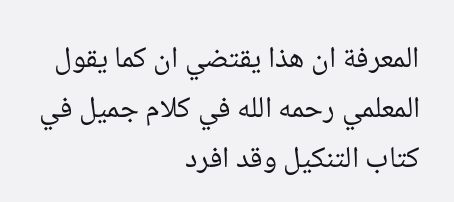المعرفة ان هذا يقتضي ان كما يقول المعلمي رحمه الله في كلام جميل في كتاب التنكيل وقد افرد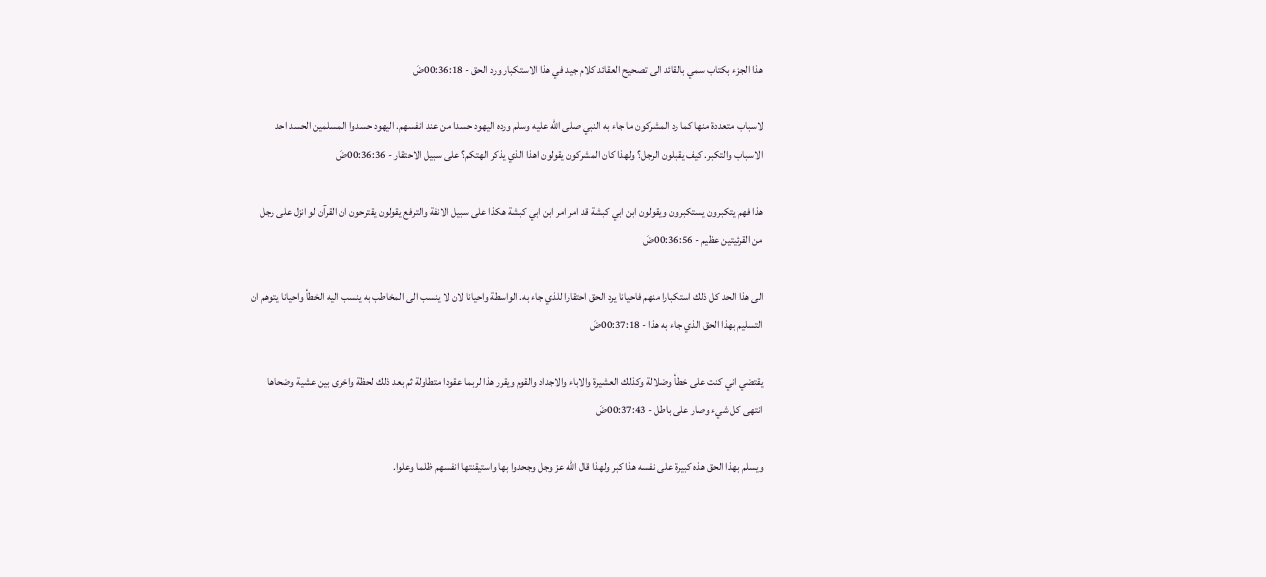هذا الجزء بكتاب سمي بالقائد الى تصحيح العقائد كلام جيد في هذا الاستكبار ورد الحق - 00:36:18ضَ

لاسباب متعددة منها كما رد المشركون ما جاء به النبي صلى الله عليه وسلم ورده اليهود حسدا من عند انفسهم. اليهود حسدوا المسلمين الحسد احد الاسباب والتكبر. كيف يقبلون الرجل؟ ولهذا كان المشركون يقولون اهذا الذي يذكر الهتكم؟ على سبيل الاحتقار - 00:36:36ضَ

هذا فهم يتكبرون يستكبرون ويقولون ابن ابي كبشة قد امر امر ابن ابي كبشة هكذا على سبيل الانفة والترفع يقولون يقترحون ان القرآن لو انزل على رجل من القرئيتين عظيم - 00:36:56ضَ

الى هذا الحد كل ذلك استكبارا منهم فاحيانا يرد الحق احتقارا للذي جاء به. الواسطة واحيانا لان لا ينسب الى المخاطب به ينسب اليه الخطأ واحيانا يتوهم ان التسليم بهذا الحق الذي جاء به هذا - 00:37:18ضَ

يقتضي اني كنت على خطأ وضلالة وكذلك العشيرة والاباء والاجداد والقوم ويقرر هذا لربما عقودا متطاولة ثم بعد ذلك لحظة واخرى بين عشية وضحاها انتهى كل شيء وصار على باطل - 00:37:43ضَ

ويسلم بهذا الحق هذه كبيرة على نفسه هذا كبر ولهذا قال الله عز وجل وجحدوا بها واستيقنتها انفسهم ظلما وعلوا.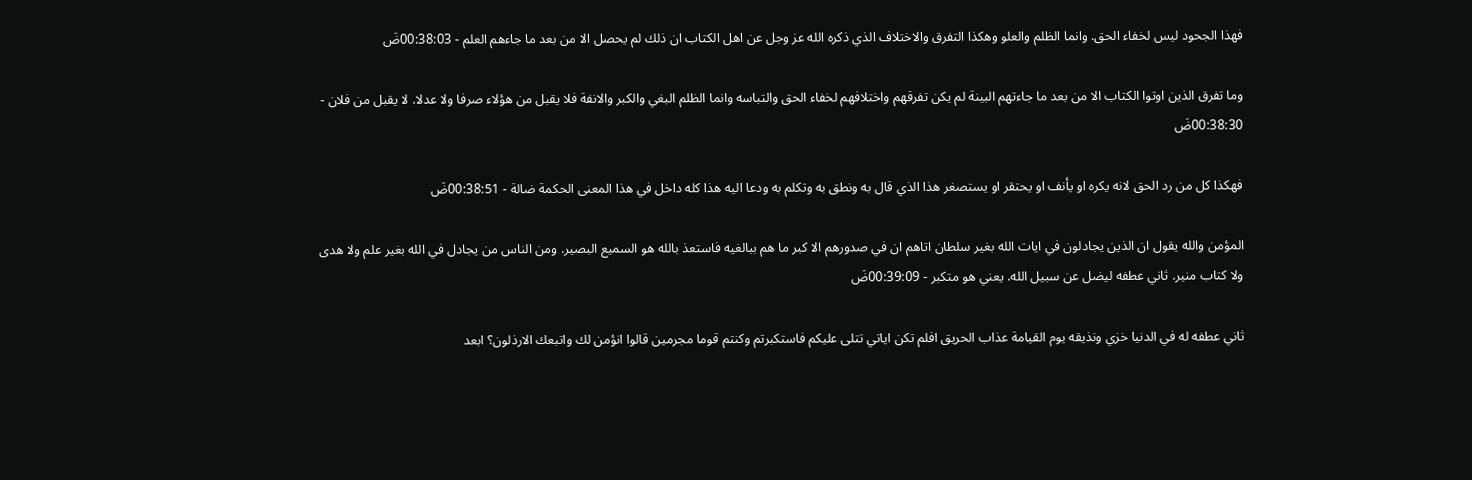فهذا الجحود ليس لخفاء الحق. وانما الظلم والعلو وهكذا التفرق والاختلاف الذي ذكره الله عز وجل عن اهل الكتاب ان ذلك لم يحصل الا من بعد ما جاءهم العلم - 00:38:03ضَ

وما تفرق الذين اوتوا الكتاب الا من بعد ما جاءتهم البينة لم يكن تفرقهم واختلافهم لخفاء الحق والتباسه وانما الظلم البغي والكبر والانفة فلا يقبل من هؤلاء صرفا ولا عدلا. لا يقبل من فلان - 00:38:30ضَ

فهكذا كل من رد الحق لانه يكره او يأنف او يحتقر او يستصغر هذا الذي قال به ونطق به وتكلم به ودعا اليه هذا كله داخل في هذا المعنى الحكمة ضالة - 00:38:51ضَ

المؤمن والله يقول ان الذين يجادلون في ايات الله بغير سلطان اتاهم ان في صدورهم الا كبر ما هم ببالغيه فاستعذ بالله هو السميع البصير. ومن الناس من يجادل في الله بغير علم ولا هدى ولا كتاب منير. ثاني عطفه ليضل عن سبيل الله. يعني هو متكبر - 00:39:09ضَ

ثاني عطفه له في الدنيا خزي ونذيقه يوم القيامة عذاب الحريق افلم تكن اياتي تتلى عليكم فاستكبرتم وكنتم قوما مجرمين قالوا انؤمن لك واتبعك الارذلون؟ ابعد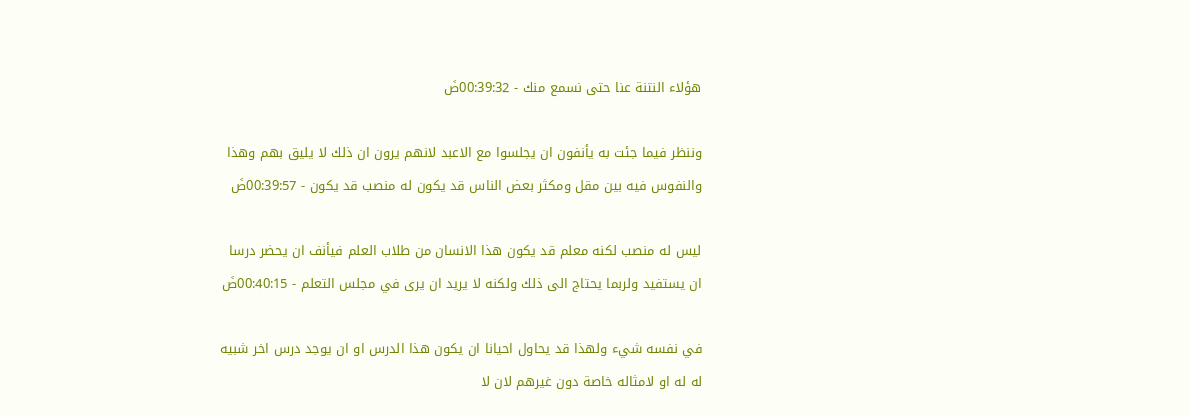هؤلاء النتنة عنا حتى نسمع منك - 00:39:32ضَ

وننظر فيما جئت به يأنفون ان يجلسوا مع الاعبد لانهم يرون ان ذلك لا يليق بهم وهذا والنفوس فيه بين مقل ومكثر بعض الناس قد يكون له منصب قد يكون - 00:39:57ضَ

ليس له منصب لكنه معلم قد يكون هذا الانسان من طلاب العلم فيأنف ان يحضر درسا ان يستفيد ولربما يحتاج الى ذلك ولكنه لا يريد ان يرى في مجلس التعلم - 00:40:15ضَ

في نفسه شيء ولهذا قد يحاول احيانا ان يكون هذا الدرس او ان يوجد درس اخر شبيه له له او لامثاله خاصة دون غيرهم لان لا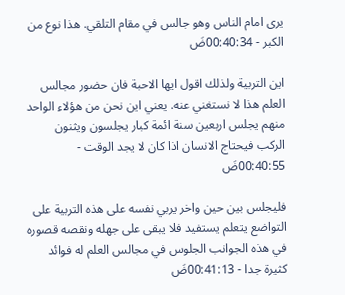يرى امام الناس وهو جالس في مقام التلقي. هذا نوع من الكبر - 00:40:34ضَ

اين التربية ولذلك اقول ايها الاحبة فان حضور مجالس العلم هذا لا نستغني عنه. يعني اين نحن من هؤلاء الواحد منهم يجلس اربعين سنة ائمة كبار يجلسون ويثنون الركب فيحتاج الانسان اذا كان لا يجد الوقت - 00:40:55ضَ

فليجلس بين حين واخر يربي نفسه على هذه التربية على التواضع يتعلم يستفيد فلا يبقى على جهله ونقصه قصوره في هذه الجوانب الجلوس في مجالس العلم له فوائد كثيرة جدا - 00:41:13ضَ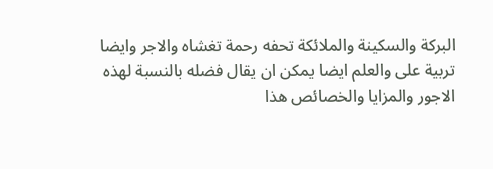البركة والسكينة والملائكة تحفه رحمة تغشاه والاجر وايضا تربية على والعلم ايضا يمكن ان يقال فضله بالنسبة لهذه الاجور والمزايا والخصائص هذا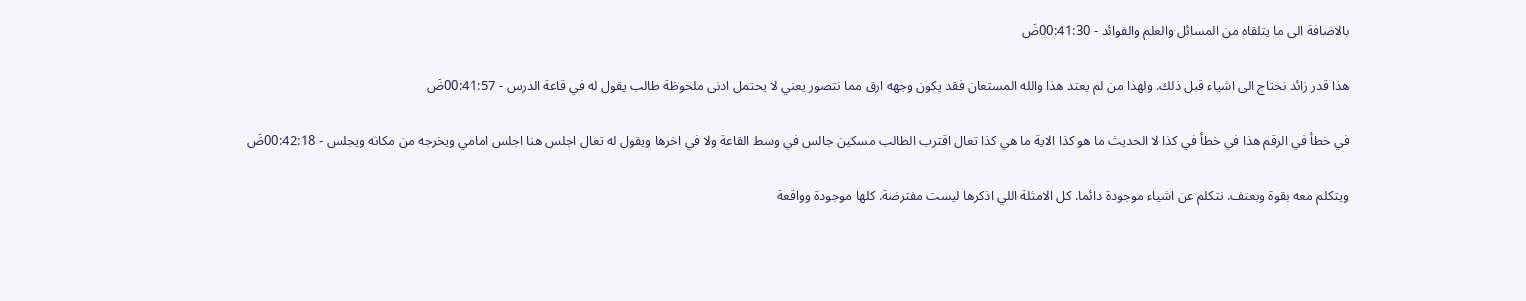بالاضافة الى ما يتلقاه من المسائل والعلم والفوائد - 00:41:30ضَ

هذا قدر زائد نحتاج الى اشياء قبل ذلك. ولهذا من لم يعتد هذا والله المستعان فقد يكون وجهه ارق مما نتصور يعني لا يحتمل ادنى ملحوظة طالب يقول له في قاعة الدرس - 00:41:57ضَ

في خطأ في الرقم هذا في خطأ في كذا لا الحديث ما هو كذا الاية ما هي كذا تعال اقترب الطالب مسكين جالس في وسط القاعة ولا في اخرها ويقول له تعال اجلس هنا اجلس امامي ويخرجه من مكانه ويجلس - 00:42:18ضَ

ويتكلم معه بقوة وبعنف. نتكلم عن اشياء موجودة دائما. كل الامثلة اللي اذكرها ليست مفترضة. كلها موجودة وواقعة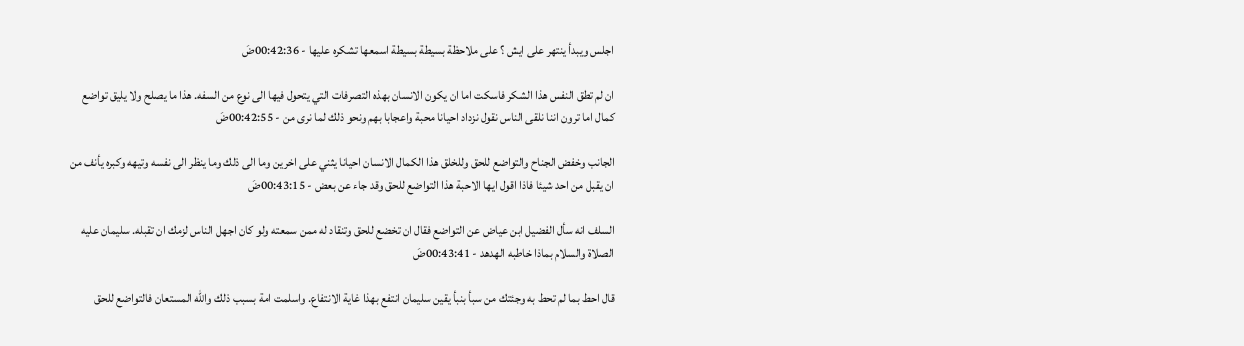اجلس ويبدأ ينتهر على ايش ؟ على ملاحظة بسيطة بسيطة اسمعها تشكره عليها - 00:42:36ضَ

ان لم تطق النفس هذا الشكر فاسكت اما ان يكون الانسان بهذه التصرفات التي يتحول فيها الى نوع من السفه. هذا ما يصلح ولا يليق تواضع كمال اما ترون اننا نلقى الناس نقول نزداد احيانا محبة واعجابا بهم ونحو ذلك لما نرى من - 00:42:55ضَ

الجانب وخفض الجناح والتواضع للحق وللخلق هذا الكمال الانسان احيانا يثني على اخرين وما الى ذلك وما ينظر الى نفسه وتيهه وكبره يأنف من ان يقبل من احد شيئا فاذا اقول ايها الاحبة هذا التواضع للحق وقد جاء عن بعض - 00:43:15ضَ

السلف انه سأل الفضيل ابن عياض عن التواضع فقال ان تخضع للحق وتنقاد له ممن سمعته ولو كان اجهل الناس لزمك ان تقبله. سليمان عليه الصلاة والسلام بماذا خاطبه الهدهد - 00:43:41ضَ

قال احط بما لم تحط به وجئتك من سبأ بنبأ يقين سليمان انتفع بهذا غاية الانتفاع. واسلمت امة بسبب ذلك والله المستعان فالتواضع للحق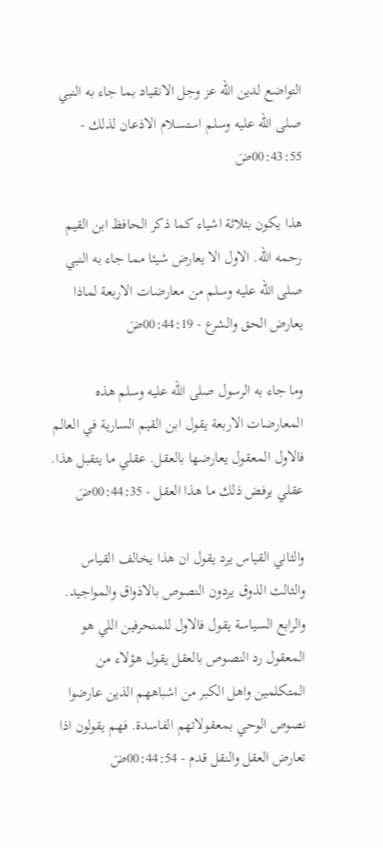التواضع لدين الله عز وجل الانقياد بما جاء به النبي صلى الله عليه وسلم استسلام الاذعان لذلك - 00:43:55ضَ

هذا يكون بثلاثة اشياء كما ذكر الحافظ ابن القيم رحمه الله. الاول الا يعارض شيئا مما جاء به النبي صلى الله عليه وسلم من معارضات الاربعة لماذا يعارض الحق والشرع - 00:44:19ضَ

وما جاء به الرسول صلى الله عليه وسلم هذه المعارضات الاربعة يقول ابن القيم السارية في العالم فالاول المعقول يعارضها بالعقل. عقلي ما يتقبل هذا. عقلي يرفض ذلك ما هذا العقل - 00:44:35ضَ

والثاني القياس يرد يقول ان هذا يخالف القياس والثالث الذوق يردون النصوص بالاذواق والمواجيد. والرابع السياسة يقول فالاول للمنحرفين اللي هو المعقول رد النصوص بالعقل يقول هؤلاء من المتكلمين واهل الكبر من اشباههم الذين عارضوا نصوص الوحي بمعقولاتهم الفاسدة. فهم يقولون اذا تعارض العقل والنقل قدم - 00:44:54ضَ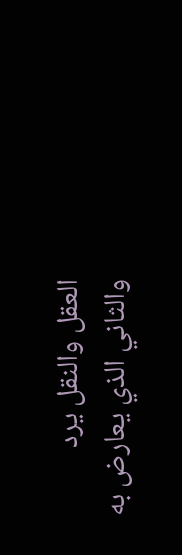العقل والنقل يرد والثاني الذي يعارض به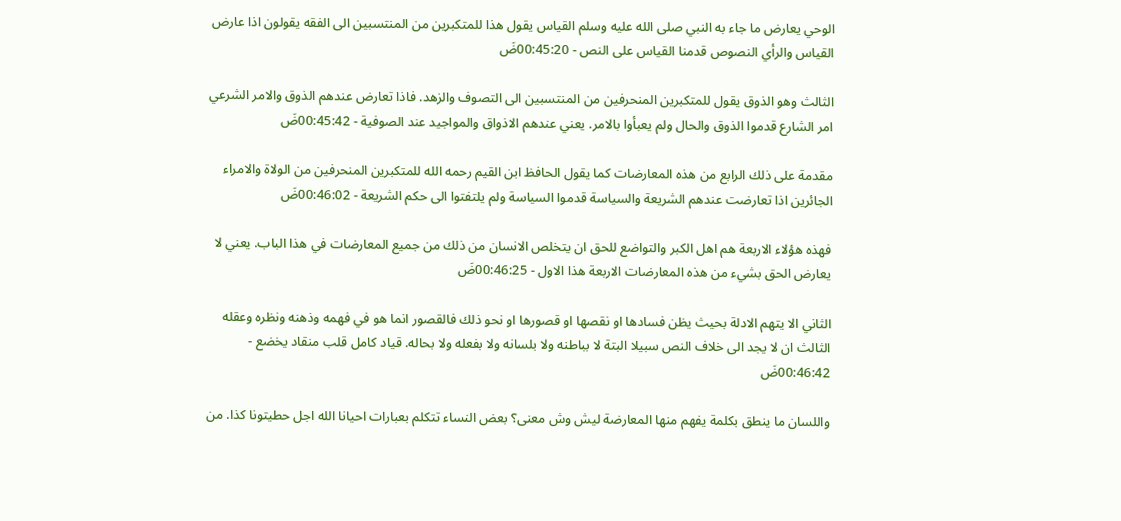الوحي يعارض ما جاء به النبي صلى الله عليه وسلم القياس يقول هذا للمتكبرين من المنتسبين الى الفقه يقولون اذا عارض القياس والرأي النصوص قدمنا القياس على النص - 00:45:20ضَ

الثالث وهو الذوق يقول للمتكبرين المنحرفين من المنتسبين الى التصوف والزهد. فاذا تعارض عندهم الذوق والامر الشرعي امر الشارع قدموا الذوق والحال ولم يعبأوا بالامر. يعني عندهم الاذواق والمواجيد عند الصوفية - 00:45:42ضَ

مقدمة على ذلك الرابع من هذه المعارضات كما يقول الحافظ ابن القيم رحمه الله للمتكبرين المنحرفين من الولاة والامراء الجائرين اذا تعارضت عندهم الشريعة والسياسة قدموا السياسة ولم يلتفتوا الى حكم الشريعة - 00:46:02ضَ

فهذه هؤلاء الاربعة هم اهل الكبر والتواضع للحق ان يتخلص الانسان من ذلك من جميع المعارضات في هذا الباب. يعني لا يعارض الحق بشيء من هذه المعارضات الاربعة هذا الاول - 00:46:25ضَ

الثاني الا يتهم الادلة بحيث يظن فسادها او نقصها او قصورها او نحو ذلك فالقصور انما هو في فهمه وذهنه ونظره وعقله الثالث ان لا يجد الى خلاف النص سبيلا البتة لا بباطنه ولا بلسانه ولا بفعله ولا بحاله. قياد كامل قلب منقاد يخضع - 00:46:42ضَ

واللسان ما ينطق بكلمة يفهم منها المعارضة ليش وش معنى؟ بعض النساء تتكلم بعبارات احيانا الله اجل حطيتونا كذا. من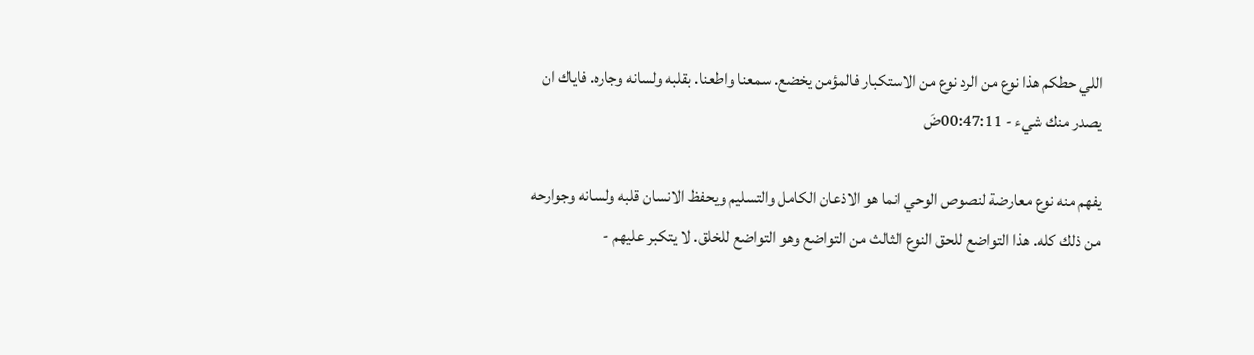اللي حطكم هذا نوع من الرد نوع من الاستكبار فالمؤمن يخضع. سمعنا واطعنا. بقلبه ولسانه وجاره. فاياك ان يصدر منك شيء - 00:47:11ضَ

يفهم منه نوع معارضة لنصوص الوحي انما هو الاذعان الكامل والتسليم ويحفظ الانسان قلبه ولسانه وجوارحه من ذلك كله. هذا التواضع للحق النوع الثالث من التواضع وهو التواضع للخلق. لا يتكبر عليهم -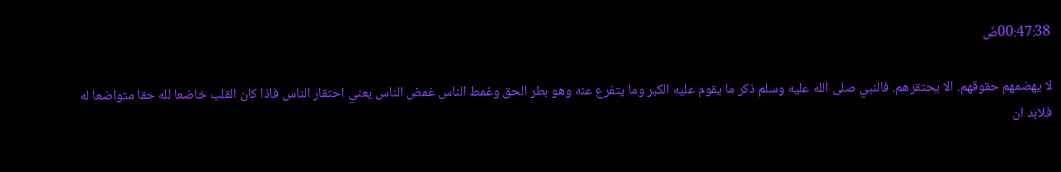00:47:38ضَ

لا يهضمهم حقوقهم. الا يحتقرهم. فالنبي صلى الله عليه وسلم ذكر ما يقوم عليه الكبر وما يتفرع عنه وهو بطر الحق وغمط الناس غمض الناس يعني احتقار الناس فاذا كان القلب خاضعا لله حقا متواضعا له فلابد ان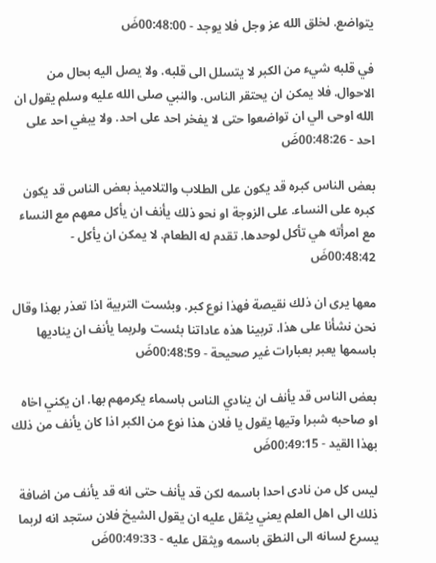يتواضع. لخلق الله عز وجل فلا يوجد - 00:48:00ضَ

في قلبه شيء من الكبر لا يتسلل الى قلبه. ولا يصل اليه بحال من الاحوال. فلا يمكن ان يحتقر الناس. والنبي صلى الله عليه وسلم يقول ان الله اوحى الي ان تواضعوا حتى لا يفخر احد على احد. ولا يبغي احد على احد - 00:48:26ضَ

بعض الناس كبره قد يكون على الطلاب والتلاميذ بعض الناس قد يكون كبره على النساء. على الزوجة او نحو ذلك يأنف ان يأكل معهم مع النساء مع امرأته هي تأكل لوحدها. تقدم له الطعام. لا يمكن ان يأكل - 00:48:42ضَ

معها يرى ان ذلك نقيصة فهذا نوع كبر. وبئست التربية اذا تعذر بهذا وقال نحن نشأنا على هذا. تربينا هذه عاداتنا بئست ولربما يأنف ان يناديها باسمها يعبر بعبارات غير صحيحة - 00:48:59ضَ

بعض الناس قد يأنف ان ينادي الناس باسماء يكرمهم بها. ان يكني اخاه او صاحبه شبرا وتيها يقول يا فلان هذا نوع من الكبر اذا كان يأنف من ذلك بهذا القيد - 00:49:15ضَ

ليس كل من نادى احدا باسمه لكن قد يأنف حتى انه قد يأنف من اضافة ذلك الى اهل العلم يعني يثقل عليه ان يقول الشيخ فلان ستجد انه لربما يسرع لسانه الى النطق باسمه ويثقل عليه - 00:49:33ضَ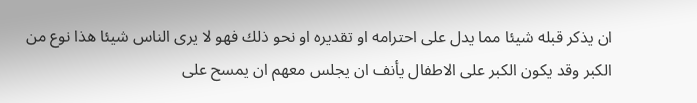ان يذكر قبله شيئا مما يدل على احترامه او تقديره او نحو ذلك فهو لا يرى الناس شيئا هذا نوع من الكبر وقد يكون الكبر على الاطفال يأنف ان يجلس معهم ان يمسح على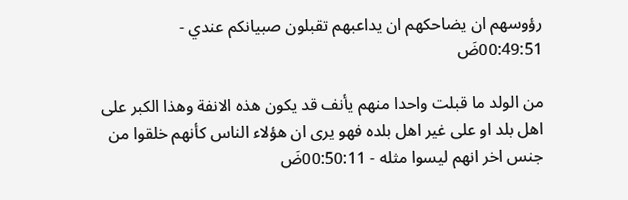رؤوسهم ان يضاحكهم ان يداعبهم تقبلون صبيانكم عندي - 00:49:51ضَ

من الولد ما قبلت واحدا منهم يأنف قد يكون هذه الانفة وهذا الكبر على اهل بلد او على غير اهل بلده فهو يرى ان هؤلاء الناس كأنهم خلقوا من جنس اخر انهم ليسوا مثله - 00:50:11ضَ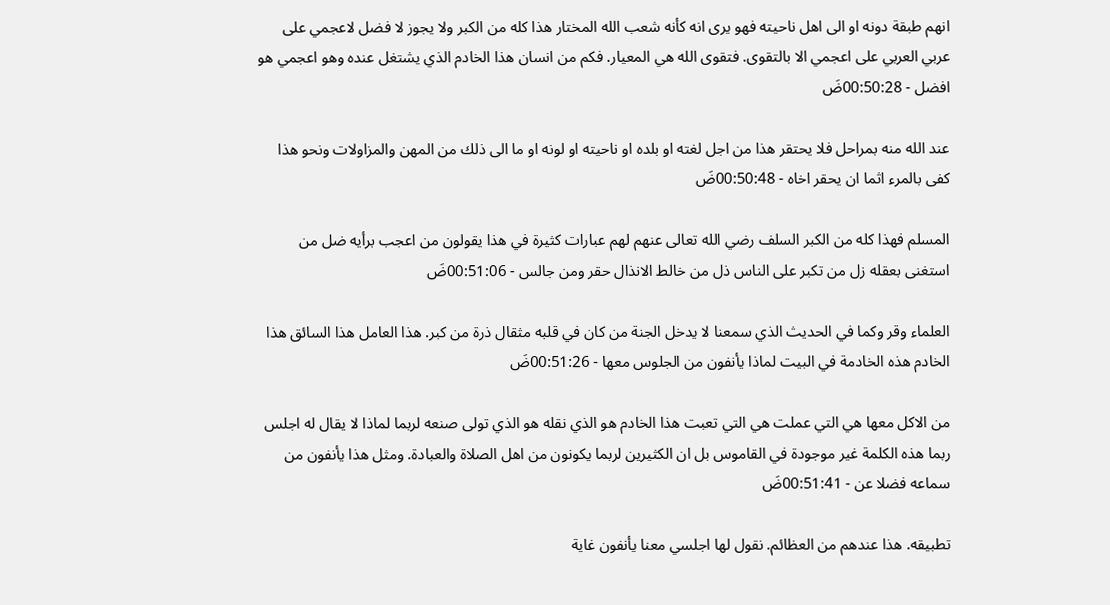انهم طبقة دونه او الى اهل ناحيته فهو يرى انه كأنه شعب الله المختار هذا كله من الكبر ولا يجوز لا فضل لاعجمي على عربي العربي على اعجمي الا بالتقوى. فتقوى الله هي المعيار. فكم من انسان هذا الخادم الذي يشتغل عنده وهو اعجمي هو افضل - 00:50:28ضَ

عند الله منه بمراحل فلا يحتقر هذا من اجل لغته او بلده او ناحيته او لونه او ما الى ذلك من المهن والمزاولات ونحو هذا كفى بالمرء اثما ان يحقر اخاه - 00:50:48ضَ

المسلم فهذا كله من الكبر السلف رضي الله تعالى عنهم لهم عبارات كثيرة في هذا يقولون من اعجب برأيه ضل من استغنى بعقله زل من تكبر على الناس ذل من خالط الانذال حقر ومن جالس - 00:51:06ضَ

العلماء وقر وكما في الحديث الذي سمعنا لا يدخل الجنة من كان في قلبه مثقال ذرة من كبر. هذا العامل هذا السائق هذا الخادم هذه الخادمة في البيت لماذا يأنفون من الجلوس معها - 00:51:26ضَ

من الاكل معها هي التي عملت هي التي تعبت هذا الخادم هو الذي نقله هو الذي تولى صنعه لربما لماذا لا يقال له اجلس ربما هذه الكلمة غير موجودة في القاموس بل ان الكثيرين لربما يكونون من اهل الصلاة والعبادة. ومثل هذا يأنفون من سماعه فضلا عن - 00:51:41ضَ

تطبيقه. هذا عندهم من العظائم. نقول لها اجلسي معنا يأنفون غاية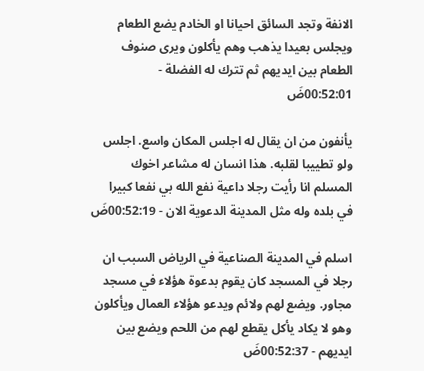الانفة وتجد السائق احيانا او الخادم يضع الطعام ويجلس بعيدا يذهب وهم يأكلون ويرى صنوف الطعام بين ايديهم ثم تترك له الفضلة - 00:52:01ضَ

يأنفون من ان يقال له اجلس المكان واسع. اجلس ولو تطييبا لقلبه. هذا انسان له مشاعر اخوك المسلم انا رأيت رجلا داعية نفع الله بي نفعا كبيرا في بلده وله مثل المدينة الدعوية الان - 00:52:19ضَ

اسلم في المدينة الصناعية في الرياض السبب ان رجلا في المسجد كان يقوم بدعوة هؤلاء في مسجد مجاور. ويضع لهم ولائم ويدعو هؤلاء العمال ويأكلون وهو لا يكاد يأكل يقطع لهم من اللحم ويضع بين ايديهم - 00:52:37ضَ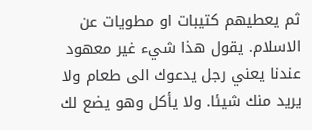ثم يعطيهم كتيبات او مطويات عن الاسلام. يقول هذا شيء غير معهود عندنا يعني رجل يدعوك الى طعام ولا يريد منك شيئا. ولا يأكل وهو يضع لك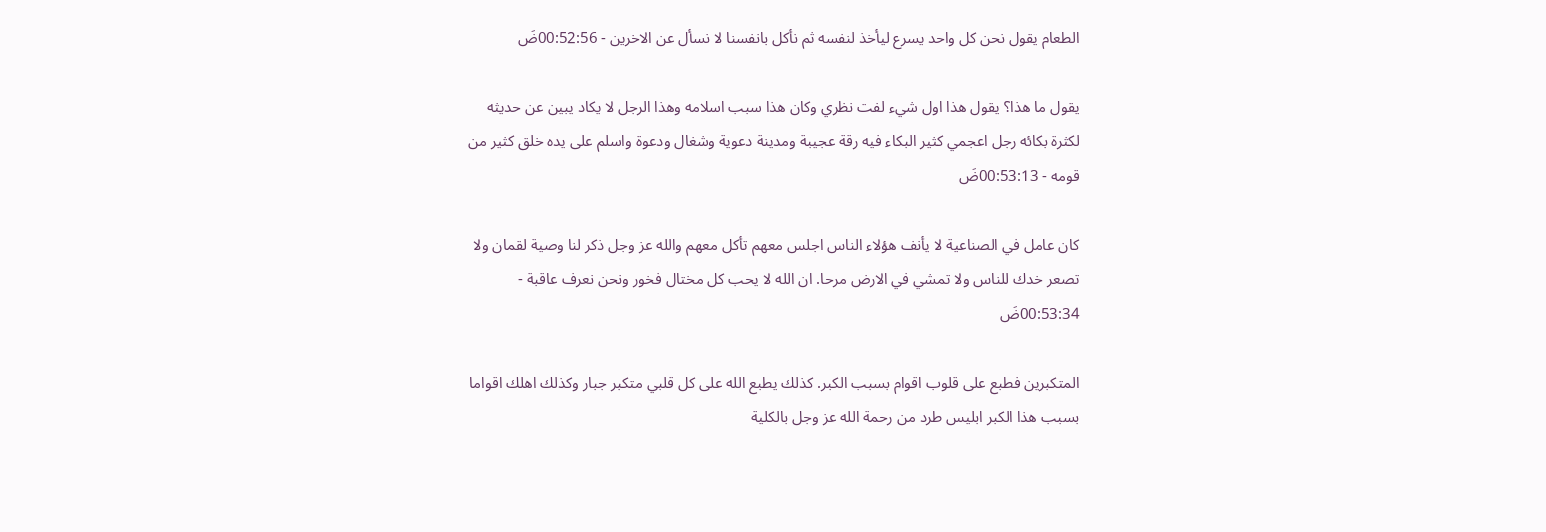الطعام يقول نحن كل واحد يسرع ليأخذ لنفسه ثم نأكل بانفسنا لا نسأل عن الاخرين - 00:52:56ضَ

يقول ما هذا؟ يقول هذا اول شيء لفت نظري وكان هذا سبب اسلامه وهذا الرجل لا يكاد يبين عن حديثه لكثرة بكائه رجل اعجمي كثير البكاء فيه رقة عجيبة ومدينة دعوية وشغال ودعوة واسلم على يده خلق كثير من قومه - 00:53:13ضَ

كان عامل في الصناعية لا يأنف هؤلاء الناس اجلس معهم تأكل معهم والله عز وجل ذكر لنا وصية لقمان ولا تصعر خدك للناس ولا تمشي في الارض مرحا. ان الله لا يحب كل مختال فخور ونحن نعرف عاقبة - 00:53:34ضَ

المتكبرين فطبع على قلوب اقوام بسبب الكبر. كذلك يطبع الله على كل قلبي متكبر جبار وكذلك اهلك اقواما بسبب هذا الكبر ابليس طرد من رحمة الله عز وجل بالكلية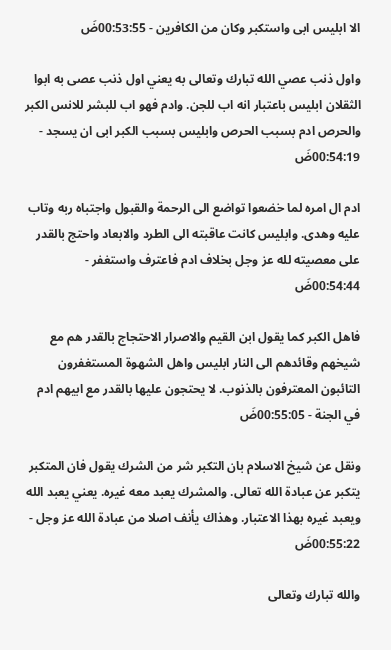الا ابليس ابى واستكبر وكان من الكافرين - 00:53:55ضَ

واول ذنب عصي الله تبارك وتعالى به يعني اول ذنب عصى به ابوا الثقلان ابليس باعتبار انه اب للجن. وادم فهو اب للبشر للانس الكبر والحرص ادم بسبب الحرص وابليس بسبب الكبر ابى ان يسجد - 00:54:19ضَ

ادم ال امره لما خضعوا تواضع الى الرحمة والقبول واجتباه ربه وتاب عليه وهدى. وابليس كانت عاقبته الى الطرد والابعاد واحتج بالقدر على معصيته لله عز وجل بخلاف ادم فاعترف واستغفر - 00:54:44ضَ

فاهل الكبر كما يقول ابن القيم والاصرار الاحتجاج بالقدر هم مع شيخهم وقائدهم الى النار ابليس واهل الشهوة المستغفرون التائبون المعترفون بالذنوب. لا يحتجون عليها بالقدر مع ابيهم ادم في الجنة - 00:55:05ضَ

ونقل عن شيخ الاسلام بان التكبر شر من الشرك يقول فان المتكبر يتكبر عن عبادة الله تعالى. والمشرك يعبد معه غيره. يعني يعبد الله ويعبد غيره بهذا الاعتبار. وهذاك يأنف اصلا من عبادة الله عز وجل - 00:55:22ضَ

والله تبارك وتعالى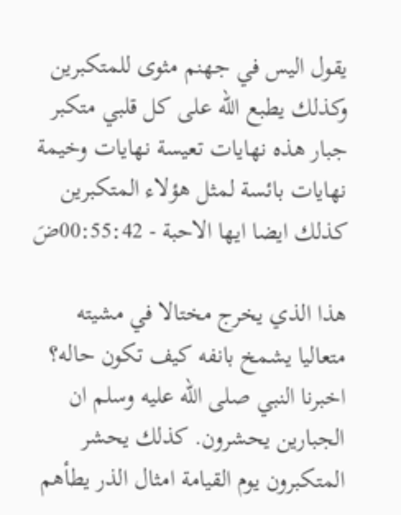يقول اليس في جهنم مثوى للمتكبرين وكذلك يطبع الله على كل قلبي متكبر جبار هذه نهايات تعيسة نهايات وخيمة نهايات بائسة لمثل هؤلاء المتكبرين كذلك ايضا ايها الاحبة - 00:55:42ضَ

هذا الذي يخرج مختالا في مشيته متعاليا يشمخ بانفه كيف تكون حاله؟ اخبرنا النبي صلى الله عليه وسلم ان الجبارين يحشرون. كذلك يحشر المتكبرون يوم القيامة امثال الذر يطأهم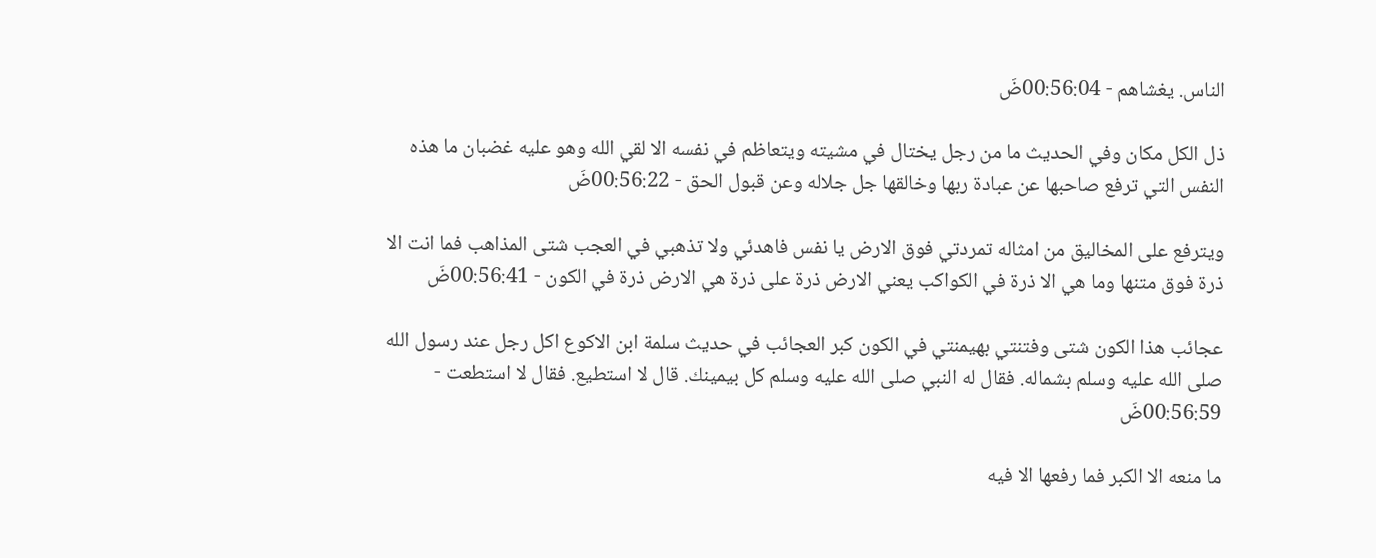الناس. يغشاهم - 00:56:04ضَ

ذل الكل مكان وفي الحديث ما من رجل يختال في مشيته ويتعاظم في نفسه الا لقي الله وهو عليه غضبان ما هذه النفس التي ترفع صاحبها عن عبادة ربها وخالقها جل جلاله وعن قبول الحق - 00:56:22ضَ

ويترفع على المخاليق من امثاله تمردتي فوق الارض يا نفس فاهدئي ولا تذهبي في العجب شتى المذاهب فما انت الا ذرة فوق متنها وما هي الا ذرة في الكواكب يعني الارض ذرة على ذرة هي الارض ذرة في الكون - 00:56:41ضَ

عجائب هذا الكون شتى وفتنتي بهيمنتي في الكون كبر العجائب في حديث سلمة ابن الاكوع اكل رجل عند رسول الله صلى الله عليه وسلم بشماله. فقال له النبي صلى الله عليه وسلم كل بيمينك. قال لا استطيع. فقال لا استطعت - 00:56:59ضَ

ما منعه الا الكبر فما رفعها الا فيه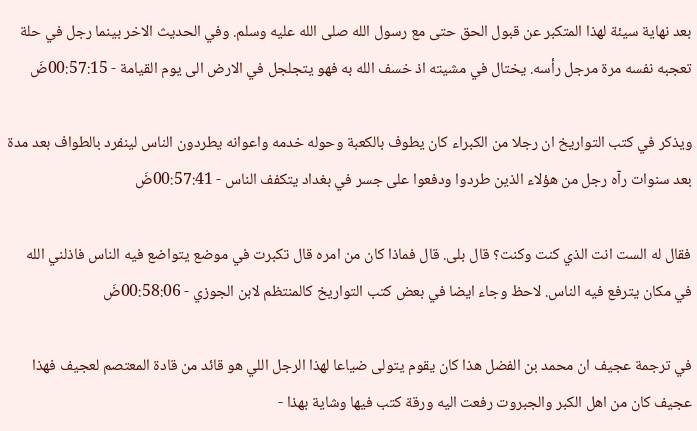بعد نهاية سيئة لهذا المتكبر عن قبول الحق حتى مع رسول الله صلى الله عليه وسلم. وفي الحديث الاخر بينما رجل في حلة تعجبه نفسه مرة مرجل رأسه. يختال في مشيته اذ خسف الله به فهو يتجلجل في الارض الى يوم القيامة - 00:57:15ضَ

ويذكر في كتب التواريخ ان رجلا من الكبراء كان يطوف بالكعبة وحوله خدمه واعوانه يطردون الناس لينفرد بالطواف بعد مدة بعد سنوات رآه رجل من هؤلاء الذين طردوا ودفعوا على جسر في بغداد يتكفف الناس - 00:57:41ضَ

فقال له الست انت الذي كنت وكنت؟ قال بلى. قال فماذا كان من امره قال تكبرت في موضع يتواضع فيه الناس فاذلني الله في مكان يترفع فيه الناس. لاحظ وجاء ايضا في بعض كتب التواريخ كالمنتظم لابن الجوزي - 00:58:06ضَ

في ترجمة عجيف ان محمد بن الفضل هذا كان يقوم يتولى ضياعا لهذا الرجل اللي هو قائد من قادة المعتصم لعجيف فهذا عجيف كان من اهل الكبر والجبروت رفعت اليه ورقة كتب فيها وشاية بهذا -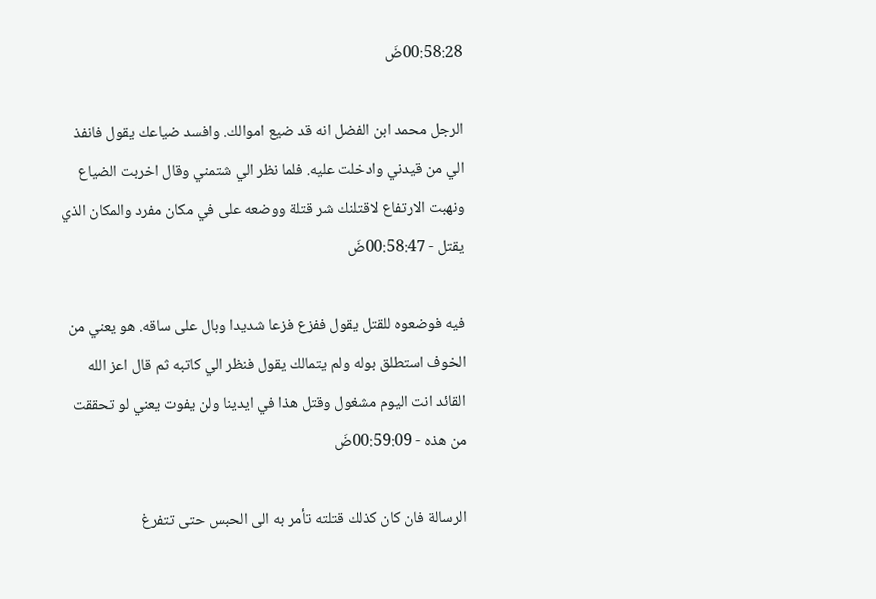00:58:28ضَ

الرجل محمد ابن الفضل انه قد ضيع اموالك. وافسد ضياعك يقول فانفذ الي من قيدني وادخلت عليه. فلما نظر الي شتمني وقال اخربت الضياع ونهبت الارتفاع لاقتلنك شر قتلة ووضعه على في مكان مفرد والمكان الذي يقتل - 00:58:47ضَ

فيه فوضعوه للقتل يقول ففزع فزعا شديدا وبال على ساقه. هو يعني من الخوف استطلق بوله ولم يتمالك يقول فنظر الي كاتبه ثم قال اعز الله القائد انت اليوم مشغول وقتل هذا في ايدينا ولن يفوت يعني لو تحققت من هذه - 00:59:09ضَ

الرسالة فان كان كذلك قتلته تأمر به الى الحبس حتى تتفرغ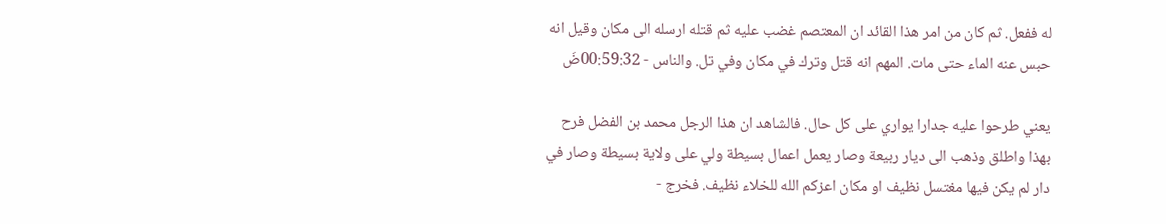له ففعل. ثم كان من امر هذا القائد ان المعتصم غضب عليه ثم قتله ارسله الى مكان وقيل انه حبس عنه الماء حتى مات. المهم انه قتل وترك في مكان وفي تل. والناس - 00:59:32ضَ

يعني طرحوا عليه جدارا يواري على كل حال. فالشاهد ان هذا الرجل محمد بن الفضل فرح بهذا واطلق وذهب الى ديار ربيعة وصار يعمل اعمال بسيطة ولي على ولاية بسيطة وصار في دار لم يكن فيها مغتسل نظيف او مكان اعزكم الله للخلاء نظيف. فخرج -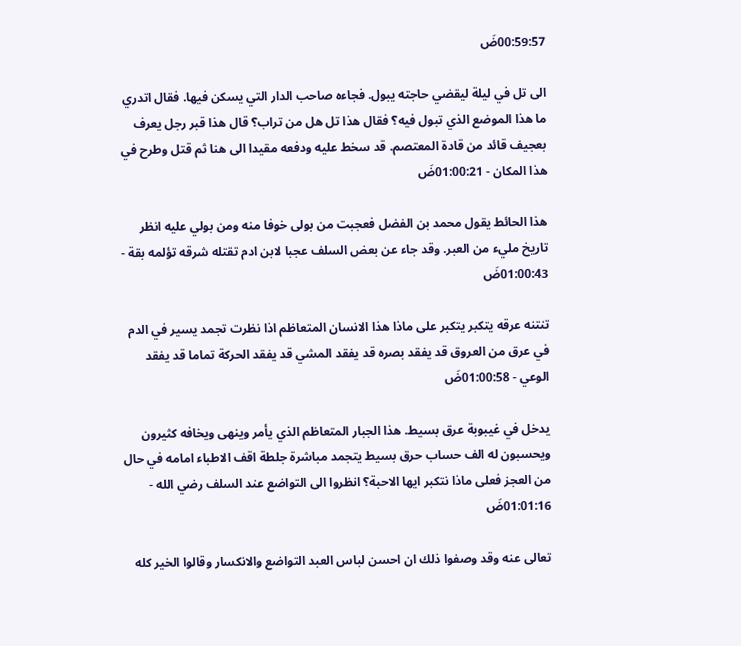00:59:57ضَ

الى تل في ليلة ليقضي حاجته يبول. فجاءه صاحب الدار التي يسكن فيها. فقال اتدري ما هذا الموضع الذي تبول فيه؟ فقال هذا تل هل من تراب؟ قال هذا قبر رجل يعرف بعجيف قائد من قادة المعتصم. قد سخط عليه ودفعه مقيدا الى هنا ثم قتل وطرح في هذا المكان - 01:00:21ضَ

هذا الحائط يقول محمد بن الفضل فعجبت من بولى خوفا منه ومن بولي عليه انظر تاريخ مليء من العبر. وقد جاء عن بعض السلف عجبا لابن ادم تقتله شرقه تؤلمه بقة - 01:00:43ضَ

تنتنه عرقه يتكبر يتكبر على ماذا هذا الانسان المتعاظم اذا نظرت تجمد يسير في الدم في عرق من العروق قد يفقد بصره قد يفقد المشي قد يفقد الحركة تماما قد يفقد الوعي - 01:00:58ضَ

يدخل في غيبوبة عرق بسيط. هذا الجبار المتعاظم الذي يأمر وينهى ويخافه كثيرون ويحسبون له الف حساب حرق بسيط يتجمد مباشرة جلطة اقف الاطباء امامه في حال من العجز فعلى ماذا نتكبر ايها الاحبة؟ انظروا الى التواضع عند السلف رضي الله - 01:01:16ضَ

تعالى عنه وقد وصفوا ذلك ان احسن لباس العبد التواضع والانكسار وقالوا الخير كله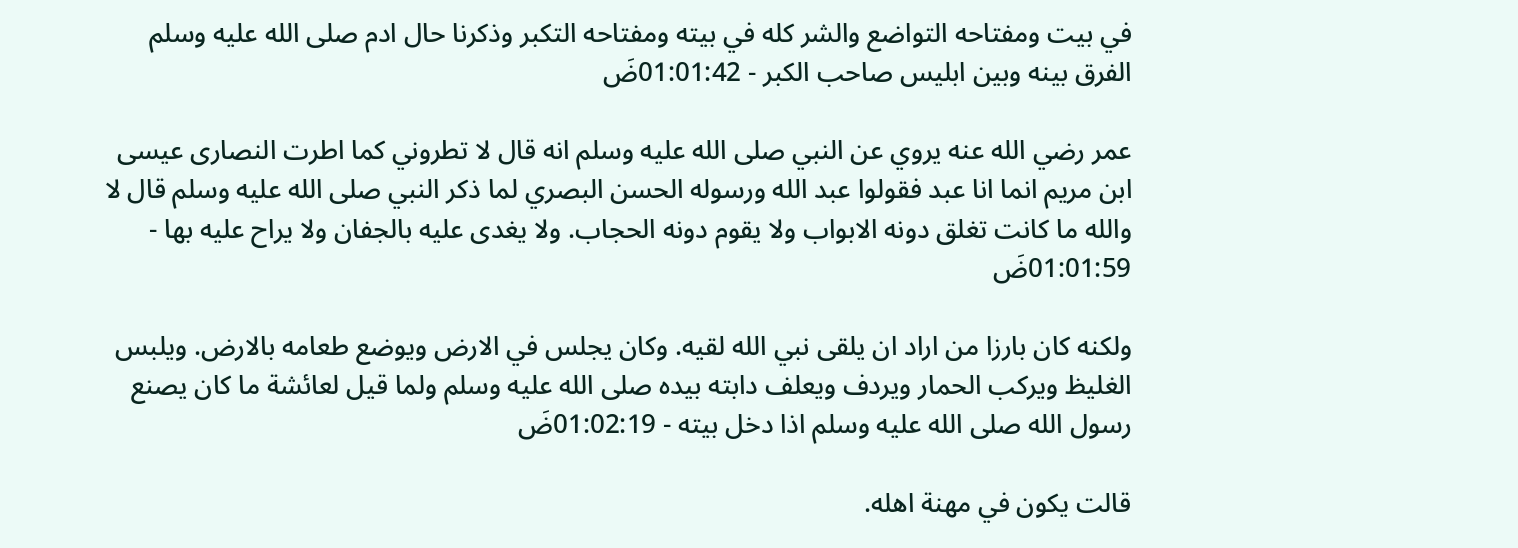في بيت ومفتاحه التواضع والشر كله في بيته ومفتاحه التكبر وذكرنا حال ادم صلى الله عليه وسلم الفرق بينه وبين ابليس صاحب الكبر - 01:01:42ضَ

عمر رضي الله عنه يروي عن النبي صلى الله عليه وسلم انه قال لا تطروني كما اطرت النصارى عيسى ابن مريم انما انا عبد فقولوا عبد الله ورسوله الحسن البصري لما ذكر النبي صلى الله عليه وسلم قال لا والله ما كانت تغلق دونه الابواب ولا يقوم دونه الحجاب. ولا يغدى عليه بالجفان ولا يراح عليه بها - 01:01:59ضَ

ولكنه كان بارزا من اراد ان يلقى نبي الله لقيه. وكان يجلس في الارض ويوضع طعامه بالارض. ويلبس الغليظ ويركب الحمار ويردف ويعلف دابته بيده صلى الله عليه وسلم ولما قيل لعائشة ما كان يصنع رسول الله صلى الله عليه وسلم اذا دخل بيته - 01:02:19ضَ

قالت يكون في مهنة اهله.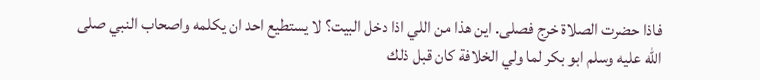فاذا حضرت الصلاة خرج فصلى. اين هذا من اللي اذا دخل البيت؟ لا يستطيع احد ان يكلمه واصحاب النبي صلى الله عليه وسلم ابو بكر لما ولي الخلافة كان قبل ذلك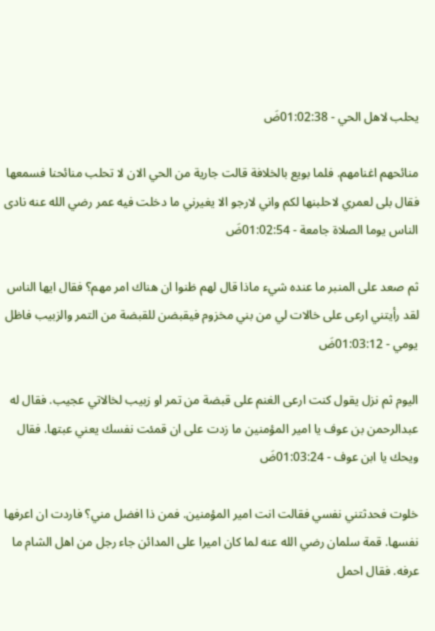يحلب لاهل الحي - 01:02:38ضَ

منائحهم اغنامهم. فلما بويع بالخلافة قالت جارية من الحي الان لا تحلب منائحنا فسمعها فقال بلى لعمري لاحلبنها لكم واني لارجو الا يغيرني ما دخلت فيه عمر رضي الله عنه نادى الناس يوما الصلاة جامعة - 01:02:54ضَ

ثم صعد على المنبر ما عنده شيء ماذا قال لهم ظنوا ان هناك امر مهم؟ فقال ايها الناس لقد رأيتني ارعى على خالات لي من بني مخزوم فيقبضن للقبضة من التمر والزبيب فاظل يومي - 01:03:12ضَ

اليوم ثم نزل يقول كنت ارعى الغنم على قبضة من تمر او زبيب لخالاتي عجيب. فقال له عبدالرحمن بن عوف يا امير المؤمنين ما زدت على ان قمئت نفسك يعني عبتها. فقال ويحك يا ابن عوف - 01:03:24ضَ

خلوت فحدثتني نفسي فقالت انت امير المؤمنين. فمن ذا افضل مني؟ فاردت ان اعرفها نفسها. قمة سلمان رضي الله عنه لما كان اميرا على المدائن جاء رجل من اهل الشام ما عرفه. فقال احمل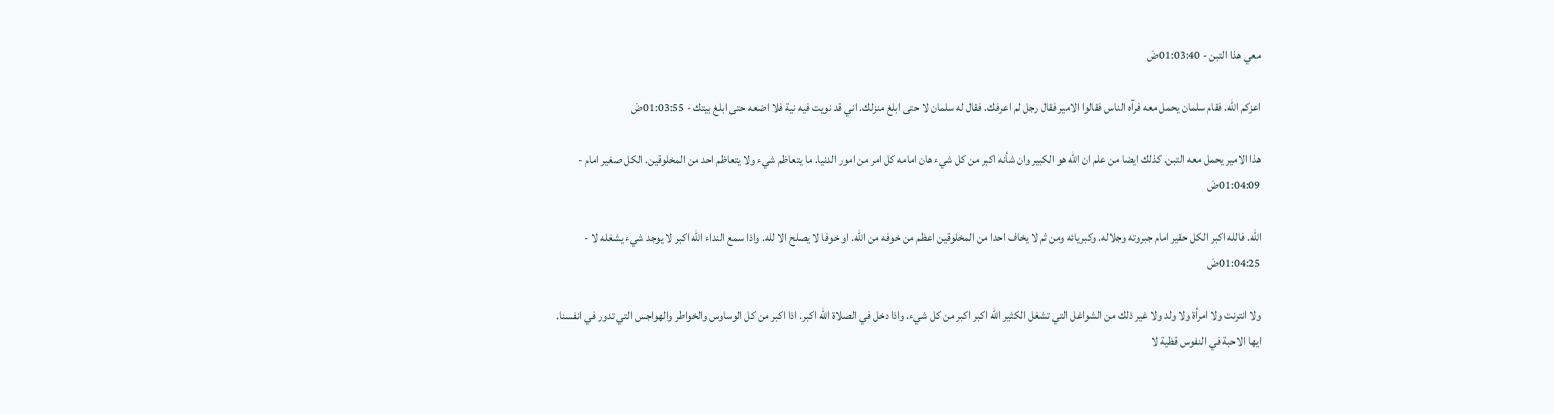معي هذا التبن - 01:03:40ضَ

اعزكم الله. فقام سلمان يحمل معه فرآه الناس فقالوا الامير فقال رجل لم اعرفك. فقال له سلمان لا حتى ابلغ منزلك. اني قد نويت فيه نية فلا اضعه حتى ابلغ بيتك - 01:03:55ضَ

هذا الامير يحمل معه التبن. كذلك ايضا من علم ان الله هو الكبير وان شأنه اكبر من كل شيء هان امامه كل امر من امور الدنيا. ما يتعاظم شيء ولا يتعاظم احد من المخلوقين. الكل صغير امام - 01:04:09ضَ

الله. فالله اكبر الكل حقير امام جبروته وجلاله. وكبريائه ومن ثم لا يخاف احدا من المخلوقين اعظم من خوفه من الله. او خوفا لا يصلح الا لله. واذا سمع النداء الله اكبر لا يوجد شيء يشغله لا - 01:04:25ضَ

ولا انترنت ولا امرأة ولا ولد ولا غير ذلك من الشواغل التي تشغل الكثير الله اكبر اكبر من كل شيء. واذا دخل في الصلاة الله اكبر. اذا اكبر من كل الوساوس والخواطر والهواجس التي تدور في انفسنا. ايها الاحبة في النفوس قظية لا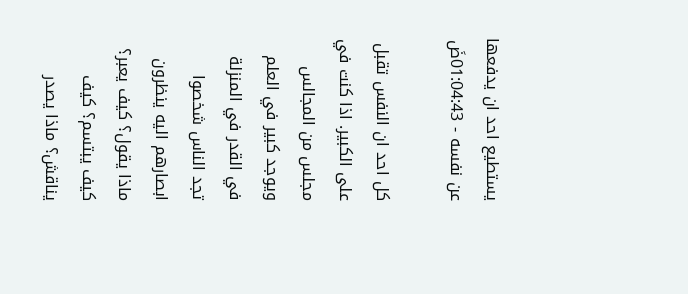يستطيع احد ان يدفعها عن نفسه - 01:04:43ضَ

كل احد ان النفس تقبل على الكبير. اذا كنت في مجلس من المجالس ويوجد كبير في العلم في القدر في المنزلة تجد الناس شخصوا ابصارهم اليه ينظرون ماذا يقول؟ كيف يعبر؟ كيف يبتسم؟ كيف يناقش؟ ماذا يصدر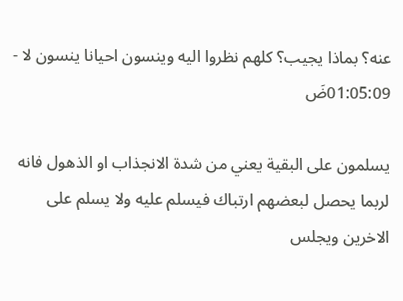عنه؟ بماذا يجيب؟ كلهم نظروا اليه وينسون احيانا ينسون لا - 01:05:09ضَ

يسلمون على البقية يعني من شدة الانجذاب او الذهول فانه لربما يحصل لبعضهم ارتباك فيسلم عليه ولا يسلم على الاخرين ويجلس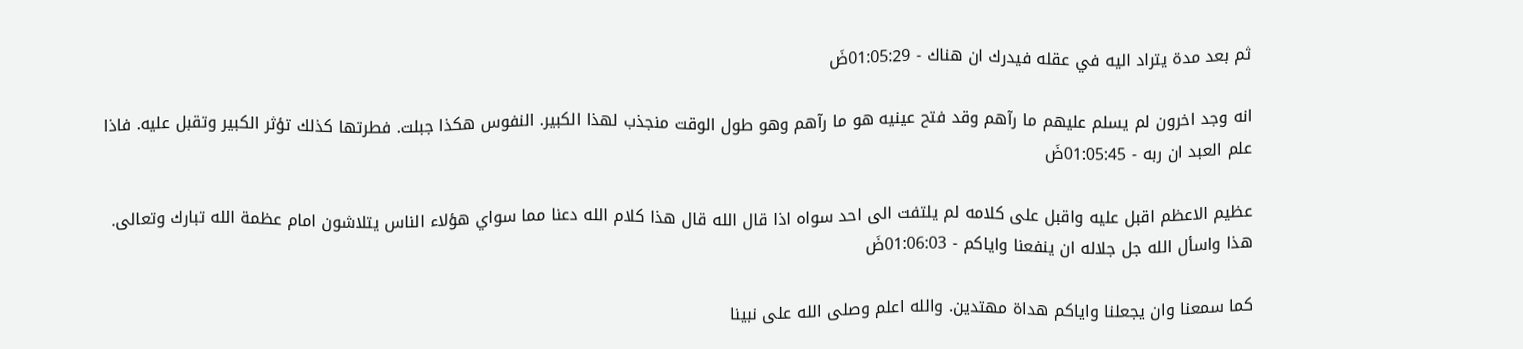ثم بعد مدة يتراد اليه في عقله فيدرك ان هناك - 01:05:29ضَ

انه وجد اخرون لم يسلم عليهم ما رآهم وقد فتح عينيه هو ما رآهم وهو طول الوقت منجذب لهذا الكبير. النفوس هكذا جبلت. فطرتها كذلك تؤثر الكبير وتقبل عليه. فاذا علم العبد ان ربه - 01:05:45ضَ

عظيم الاعظم اقبل عليه واقبل على كلامه لم يلتفت الى احد سواه اذا قال الله قال هذا كلام الله دعنا مما سواي هؤلاء الناس يتلاشون امام عظمة الله تبارك وتعالى. هذا واسأل الله جل جلاله ان ينفعنا واياكم - 01:06:03ضَ

كما سمعنا وان يجعلنا واياكم هداة مهتدين. والله اعلم وصلى الله على نبينا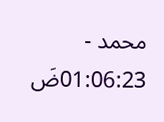محمد - 01:06:23ضَ